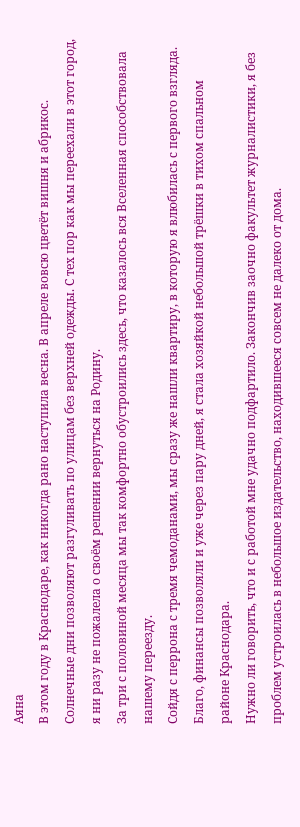Аяна
В этом году в Краснодаре, как никогда рано наступила весна. В апреле вовсю цветёт вишня и абрикос. Солнечные дни позволяют разгуливать по улицам без верхней одежды. С тех пор как мы переехали в этот город, я ни разу не пожалела о своём решении вернуться на Родину.
За три с половиной месяца мы так комфортно обустроились здесь, что казалось вся Вселенная способствовала нашему переезду.
Сойдя с перрона с тремя чемоданами, мы сразу же нашли квартиру, в которую я влюбилась с первого взгляда. Благо, финансы позволяли и уже через пару дней, я стала хозяйкой небольшой трёшки в тихом спальном районе Краснодара.
Нужно ли говорить, что и с работой мне удачно подфартило. Закончив заочно факультет журналистики, я без проблем устроилась в небольшое издательство, находившееся совсем не далеко от дома.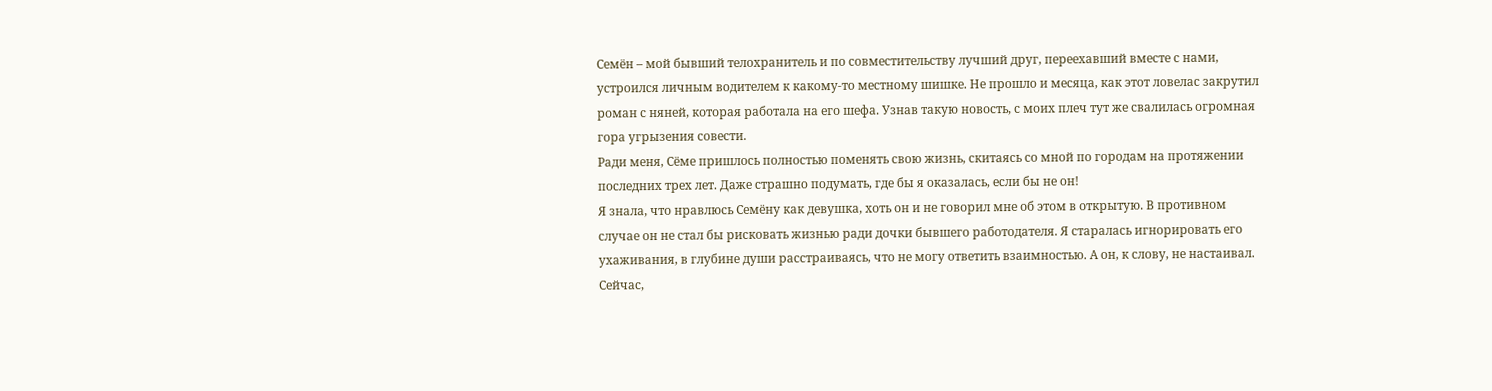Семён – мой бывший телохранитель и по совместительству лучший друг, переехавший вместе с нами, устроился личным водителем к какому-то местному шишке. Не прошло и месяца, как этот ловелас закрутил роман с няней, которая работала на его шефа. Узнав такую новость, с моих плеч тут же свалилась огромная гора угрызения совести.
Ради меня, Сёме пришлось полностью поменять свою жизнь, скитаясь со мной по городам на протяжении последних трех лет. Даже страшно подумать, где бы я оказалась, если бы не он!
Я знала, что нравлюсь Семёну как девушка, хоть он и не говорил мне об этом в открытую. В противном случае он не стал бы рисковать жизнью ради дочки бывшего работодателя. Я старалась игнорировать его ухаживания, в глубине души расстраиваясь, что не могу ответить взаимностью. А он, к слову, не настаивал.
Сейчас,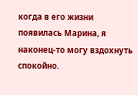когда в его жизни появилась Марина, я наконец-то могу вздохнуть спокойно.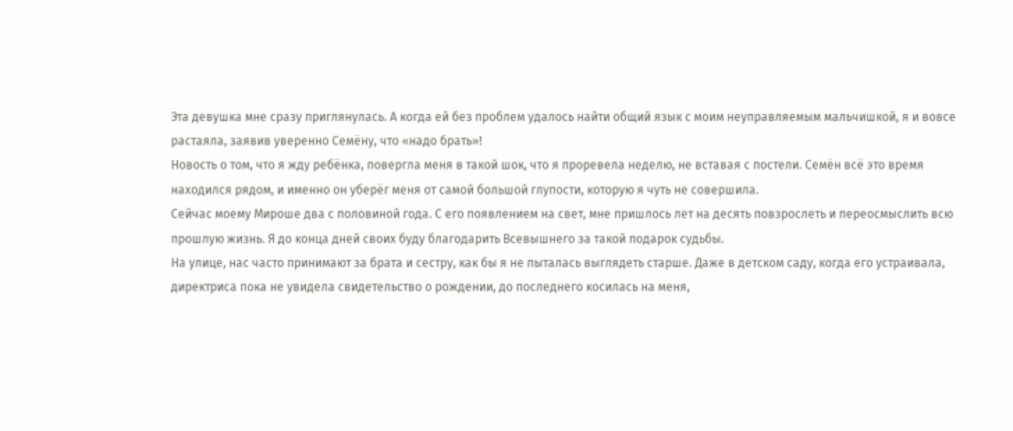Эта девушка мне сразу приглянулась. А когда ей без проблем удалось найти общий язык с моим неуправляемым мальчишкой, я и вовсе растаяла, заявив уверенно Семёну, что «надо брать»!
Новость о том, что я жду ребёнка, повергла меня в такой шок, что я проревела неделю, не вставая с постели. Семён всё это время находился рядом, и именно он уберёг меня от самой большой глупости, которую я чуть не совершила.
Сейчас моему Мироше два с половиной года. С его появлением на свет, мне пришлось лет на десять повзрослеть и переосмыслить всю прошлую жизнь. Я до конца дней своих буду благодарить Всевышнего за такой подарок судьбы.
На улице, нас часто принимают за брата и сестру, как бы я не пыталась выглядеть старше. Даже в детском саду, когда его устраивала, директриса пока не увидела свидетельство о рождении, до последнего косилась на меня,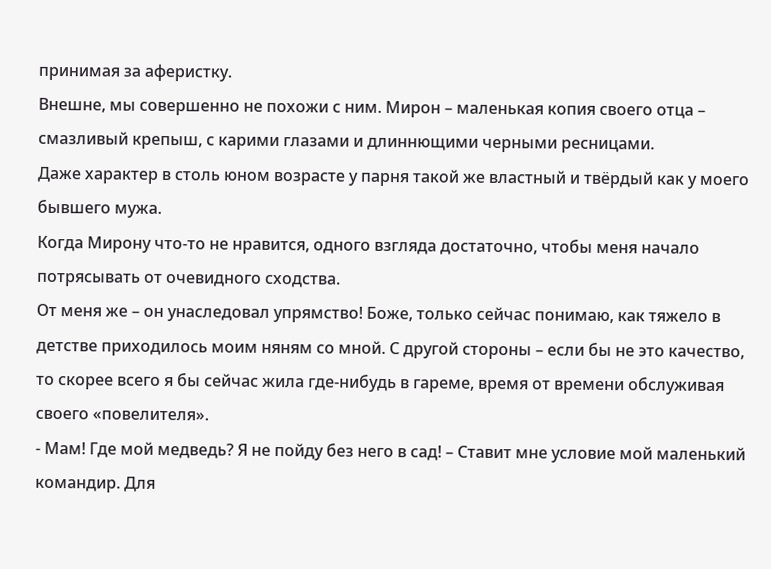принимая за аферистку.
Внешне, мы совершенно не похожи с ним. Мирон – маленькая копия своего отца – смазливый крепыш, с карими глазами и длиннющими черными ресницами.
Даже характер в столь юном возрасте у парня такой же властный и твёрдый как у моего бывшего мужа.
Когда Мирону что-то не нравится, одного взгляда достаточно, чтобы меня начало потрясывать от очевидного сходства.
От меня же – он унаследовал упрямство! Боже, только сейчас понимаю, как тяжело в детстве приходилось моим няням со мной. С другой стороны – если бы не это качество, то скорее всего я бы сейчас жила где-нибудь в гареме, время от времени обслуживая своего «повелителя».
- Мам! Где мой медведь? Я не пойду без него в сад! – Ставит мне условие мой маленький командир. Для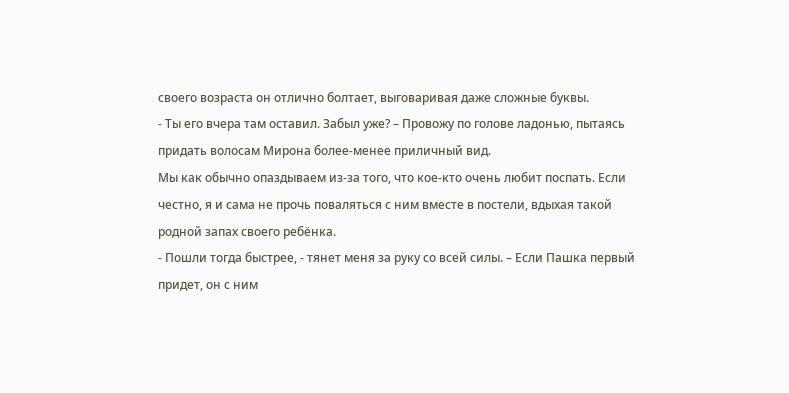своего возраста он отлично болтает, выговаривая даже сложные буквы.
- Ты его вчера там оставил. Забыл уже? – Провожу по голове ладонью, пытаясь придать волосам Мирона более-менее приличный вид.
Мы как обычно опаздываем из-за того, что кое-кто очень любит поспать. Если честно, я и сама не прочь поваляться с ним вместе в постели, вдыхая такой родной запах своего ребёнка.
- Пошли тогда быстрее, - тянет меня за руку со всей силы. – Если Пашка первый придет, он с ним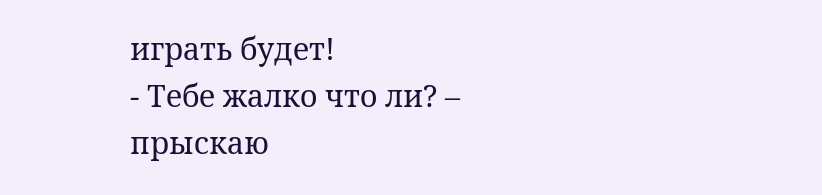играть будет!
- Тебе жалко что ли? – прыскаю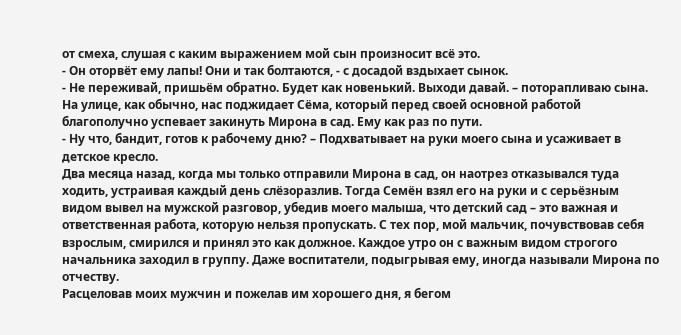от смеха, слушая с каким выражением мой сын произносит всё это.
- Он оторвёт ему лапы! Они и так болтаются, - с досадой вздыхает сынок.
- Не переживай, пришьём обратно. Будет как новенький. Выходи давай. – поторапливаю сына.
На улице, как обычно, нас поджидает Сёма, который перед своей основной работой благополучно успевает закинуть Мирона в сад. Ему как раз по пути.
- Ну что, бандит, готов к рабочему дню? – Подхватывает на руки моего сына и усаживает в детское кресло.
Два месяца назад, когда мы только отправили Мирона в сад, он наотрез отказывался туда ходить, устраивая каждый день слёзоразлив. Тогда Семён взял его на руки и с серьёзным видом вывел на мужской разговор, убедив моего малыша, что детский сад – это важная и ответственная работа, которую нельзя пропускать. С тех пор, мой мальчик, почувствовав себя взрослым, смирился и принял это как должное. Каждое утро он с важным видом строгого начальника заходил в группу. Даже воспитатели, подыгрывая ему, иногда называли Мирона по отчеству.
Расцеловав моих мужчин и пожелав им хорошего дня, я бегом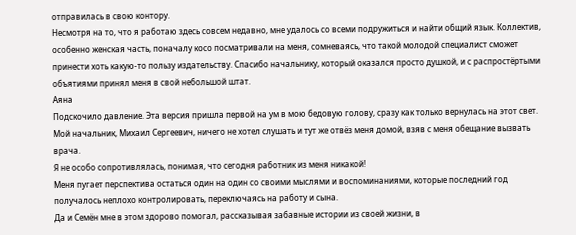отправилась в свою контору.
Несмотря на то, что я работаю здесь совсем недавно, мне удалось со всеми подружиться и найти общий язык. Коллектив, особенно женская часть, поначалу косо посматривали на меня, сомневаясь, что такой молодой специалист сможет принести хоть какую-то пользу издательству. Спасибо начальнику, который оказался просто душкой, и с распростёртыми объятиями принял меня в свой небольшой штат.
Аяна
Подскочило давление. Эта версия пришла первой на ум в мою бедовую голову, сразу как только вернулась на этот свет.
Мой начальник, Михаил Сергеевич, ничего не хотел слушать и тут же отвёз меня домой, взяв с меня обещание вызвать врача.
Я не особо сопротивлялась, понимая, что сегодня работник из меня никакой!
Меня пугает перспектива остаться один на один со своими мыслями и воспоминаниями, которые последний год получалось неплохо контролировать, переключаясь на работу и сына.
Да и Семён мне в этом здорово помогал, рассказывая забавные истории из своей жизни, в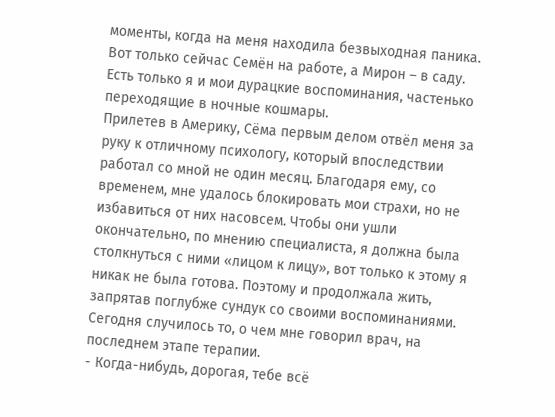моменты, когда на меня находила безвыходная паника.
Вот только сейчас Семён на работе, а Мирон – в саду. Есть только я и мои дурацкие воспоминания, частенько переходящие в ночные кошмары.
Прилетев в Америку, Сёма первым делом отвёл меня за руку к отличному психологу, который впоследствии работал со мной не один месяц. Благодаря ему, со временем, мне удалось блокировать мои страхи, но не избавиться от них насовсем. Чтобы они ушли окончательно, по мнению специалиста, я должна была столкнуться с ними «лицом к лицу», вот только к этому я никак не была готова. Поэтому и продолжала жить, запрятав поглубже сундук со своими воспоминаниями.
Сегодня случилось то, о чем мне говорил врач, на последнем этапе терапии.
- Когда-нибудь, дорогая, тебе всё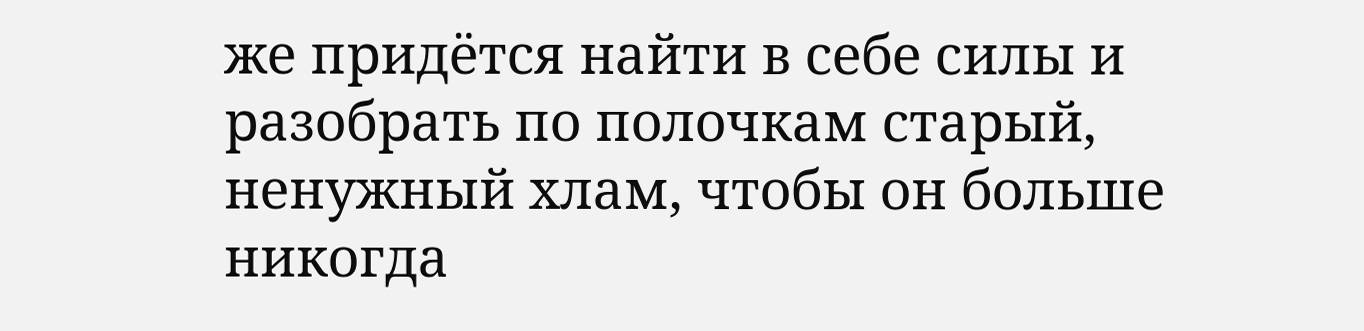же придётся найти в себе силы и разобрать по полочкам старый, ненужный хлам, чтобы он больше никогда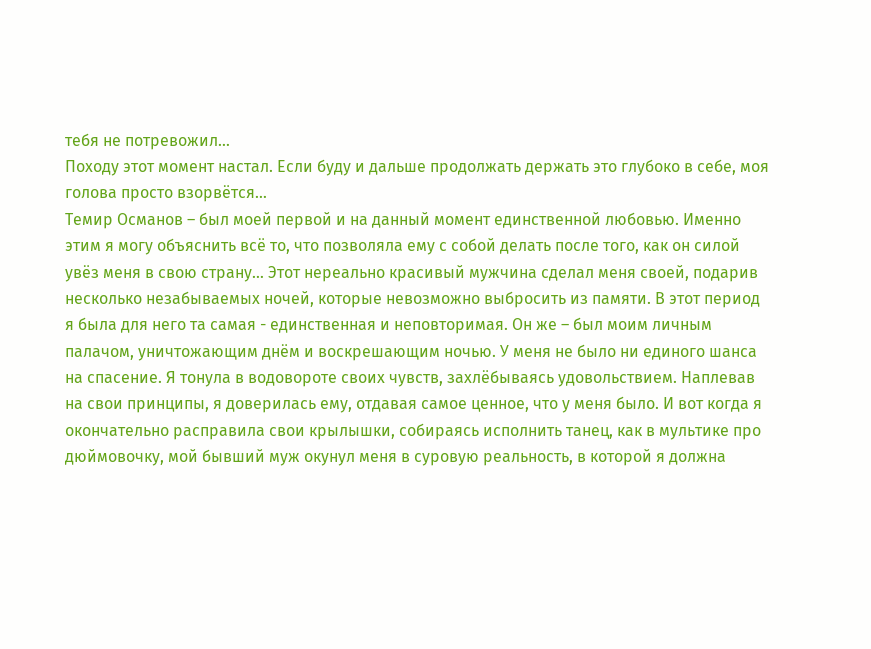тебя не потревожил…
Походу этот момент настал. Если буду и дальше продолжать держать это глубоко в себе, моя голова просто взорвётся…
Темир Османов – был моей первой и на данный момент единственной любовью. Именно этим я могу объяснить всё то, что позволяла ему с собой делать после того, как он силой увёз меня в свою страну… Этот нереально красивый мужчина сделал меня своей, подарив несколько незабываемых ночей, которые невозможно выбросить из памяти. В этот период я была для него та самая - единственная и неповторимая. Он же – был моим личным палачом, уничтожающим днём и воскрешающим ночью. У меня не было ни единого шанса на спасение. Я тонула в водовороте своих чувств, захлёбываясь удовольствием. Наплевав на свои принципы, я доверилась ему, отдавая самое ценное, что у меня было. И вот когда я окончательно расправила свои крылышки, собираясь исполнить танец, как в мультике про дюймовочку, мой бывший муж окунул меня в суровую реальность, в которой я должна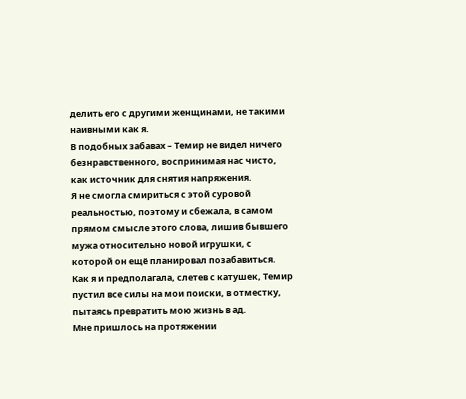делить его с другими женщинами, не такими наивными как я.
В подобных забавах – Темир не видел ничего безнравственного, воспринимая нас чисто, как источник для снятия напряжения.
Я не смогла смириться с этой суровой реальностью, поэтому и сбежала, в самом прямом смысле этого слова, лишив бывшего мужа относительно новой игрушки, с которой он ещё планировал позабавиться. Как я и предполагала, слетев с катушек, Темир пустил все силы на мои поиски, в отместку, пытаясь превратить мою жизнь в ад.
Мне пришлось на протяжении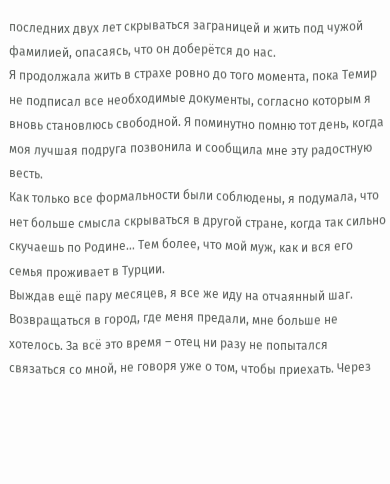последних двух лет скрываться заграницей и жить под чужой фамилией, опасаясь, что он доберётся до нас.
Я продолжала жить в страхе ровно до того момента, пока Темир не подписал все необходимые документы, согласно которым я вновь становлюсь свободной. Я поминутно помню тот день, когда моя лучшая подруга позвонила и сообщила мне эту радостную весть.
Как только все формальности были соблюдены, я подумала, что нет больше смысла скрываться в другой стране, когда так сильно скучаешь по Родине… Тем более, что мой муж, как и вся его семья проживает в Турции.
Выждав ещё пару месяцев, я все же иду на отчаянный шаг. Возвращаться в город, где меня предали, мне больше не хотелось. За всё это время – отец ни разу не попытался связаться со мной, не говоря уже о том, чтобы приехать. Через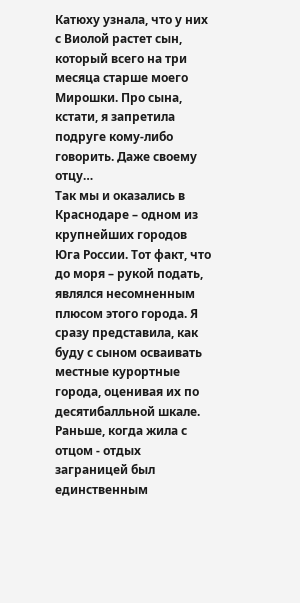Катюху узнала, что у них с Виолой растет сын, который всего на три месяца старше моего Мирошки. Про сына, кстати, я запретила подруге кому-либо говорить. Даже своему отцу…
Так мы и оказались в Краснодаре – одном из крупнейших городов Юга России. Тот факт, что до моря – рукой подать, являлся несомненным плюсом этого города. Я сразу представила, как буду с сыном осваивать местные курортные города, оценивая их по десятибалльной шкале.
Раньше, когда жила с отцом - отдых заграницей был единственным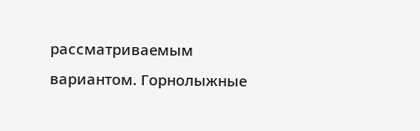рассматриваемым вариантом. Горнолыжные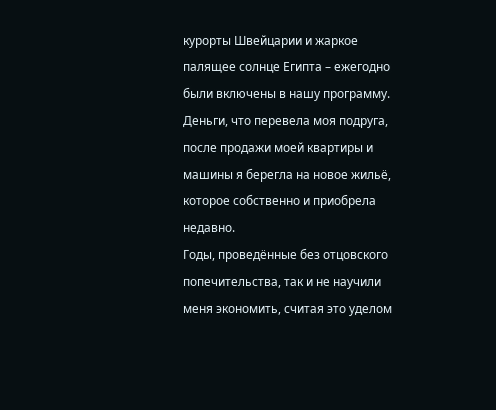курорты Швейцарии и жаркое палящее солнце Египта – ежегодно были включены в нашу программу.
Деньги, что перевела моя подруга, после продажи моей квартиры и машины я берегла на новое жильё, которое собственно и приобрела недавно.
Годы, проведённые без отцовского попечительства, так и не научили меня экономить, считая это уделом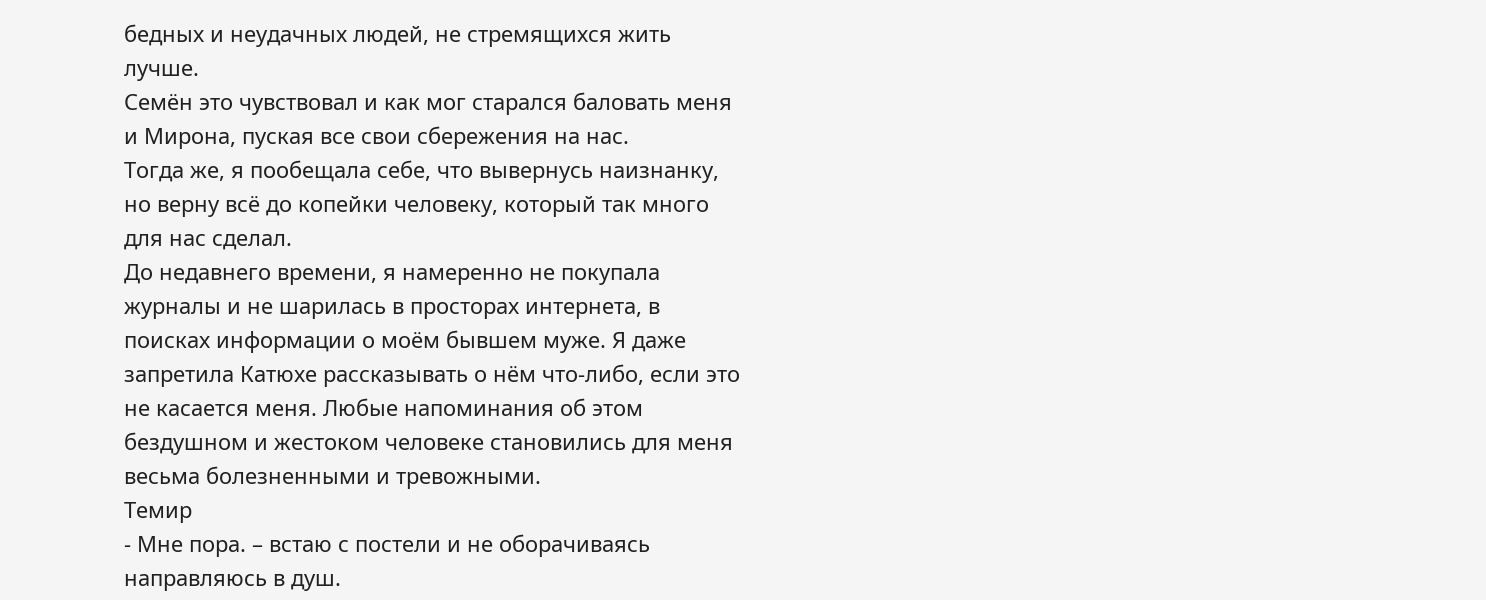бедных и неудачных людей, не стремящихся жить лучше.
Семён это чувствовал и как мог старался баловать меня и Мирона, пуская все свои сбережения на нас.
Тогда же, я пообещала себе, что вывернусь наизнанку, но верну всё до копейки человеку, который так много для нас сделал.
До недавнего времени, я намеренно не покупала журналы и не шарилась в просторах интернета, в поисках информации о моём бывшем муже. Я даже запретила Катюхе рассказывать о нём что-либо, если это не касается меня. Любые напоминания об этом бездушном и жестоком человеке становились для меня весьма болезненными и тревожными.
Темир
- Мне пора. – встаю с постели и не оборачиваясь направляюсь в душ.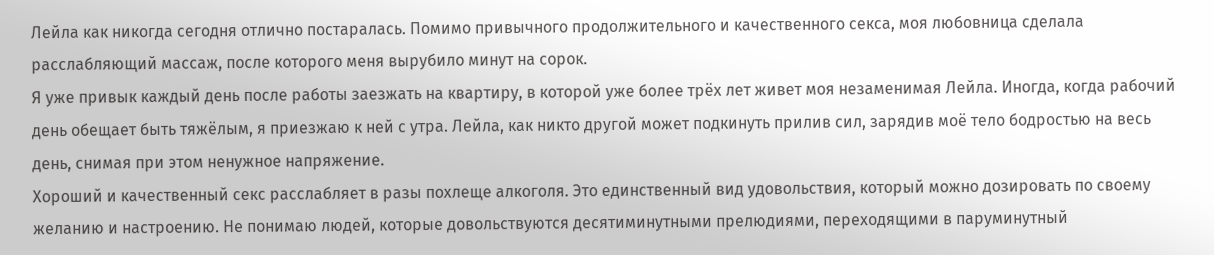Лейла как никогда сегодня отлично постаралась. Помимо привычного продолжительного и качественного секса, моя любовница сделала расслабляющий массаж, после которого меня вырубило минут на сорок.
Я уже привык каждый день после работы заезжать на квартиру, в которой уже более трёх лет живет моя незаменимая Лейла. Иногда, когда рабочий день обещает быть тяжёлым, я приезжаю к ней с утра. Лейла, как никто другой может подкинуть прилив сил, зарядив моё тело бодростью на весь день, снимая при этом ненужное напряжение.
Хороший и качественный секс расслабляет в разы похлеще алкоголя. Это единственный вид удовольствия, который можно дозировать по своему желанию и настроению. Не понимаю людей, которые довольствуются десятиминутными прелюдиями, переходящими в паруминутный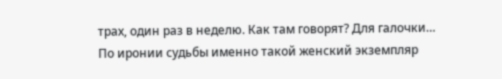трах, один раз в неделю. Как там говорят? Для галочки…
По иронии судьбы именно такой женский экземпляр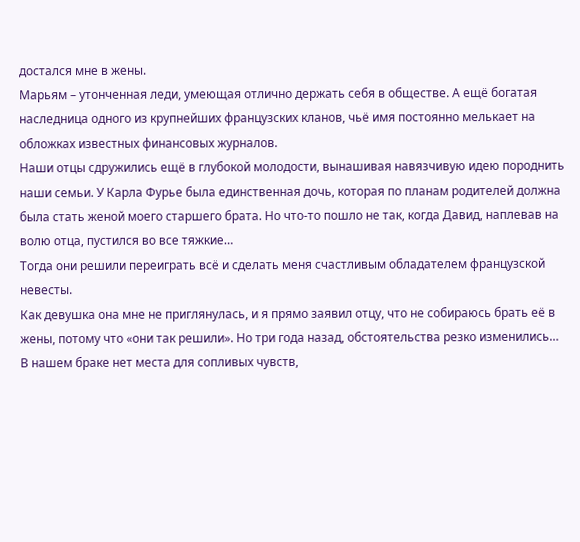достался мне в жены.
Марьям – утонченная леди, умеющая отлично держать себя в обществе. А ещё богатая наследница одного из крупнейших французских кланов, чьё имя постоянно мелькает на обложках известных финансовых журналов.
Наши отцы сдружились ещё в глубокой молодости, вынашивая навязчивую идею породнить наши семьи. У Карла Фурье была единственная дочь, которая по планам родителей должна была стать женой моего старшего брата. Но что-то пошло не так, когда Давид, наплевав на волю отца, пустился во все тяжкие…
Тогда они решили переиграть всё и сделать меня счастливым обладателем французской невесты.
Как девушка она мне не приглянулась, и я прямо заявил отцу, что не собираюсь брать её в жены, потому что «они так решили». Но три года назад, обстоятельства резко изменились…
В нашем браке нет места для сопливых чувств,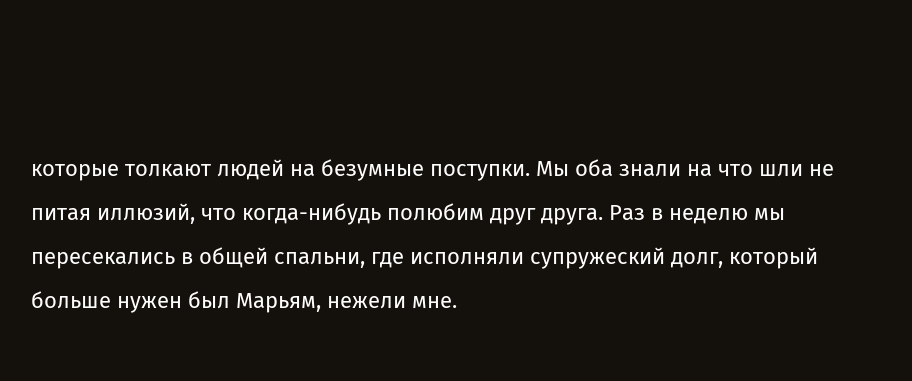которые толкают людей на безумные поступки. Мы оба знали на что шли не питая иллюзий, что когда-нибудь полюбим друг друга. Раз в неделю мы пересекались в общей спальни, где исполняли супружеский долг, который больше нужен был Марьям, нежели мне.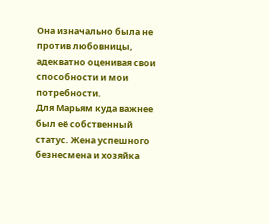Она изначально была не против любовницы, адекватно оценивая свои способности и мои потребности.
Для Марьям куда важнее был её собственный статус. Жена успешного безнесмена и хозяйка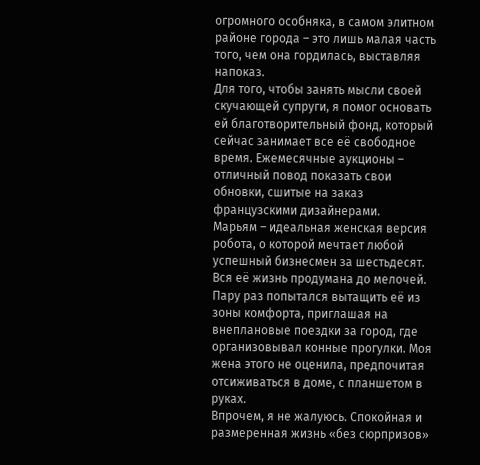огромного особняка, в самом элитном районе города – это лишь малая часть того, чем она гордилась, выставляя напоказ.
Для того, чтобы занять мысли своей скучающей супруги, я помог основать ей благотворительный фонд, который сейчас занимает все её свободное время. Ежемесячные аукционы – отличный повод показать свои обновки, сшитые на заказ французскими дизайнерами.
Марьям – идеальная женская версия робота, о которой мечтает любой успешный бизнесмен за шестьдесят.
Вся её жизнь продумана до мелочей. Пару раз попытался вытащить её из зоны комфорта, приглашая на внеплановые поездки за город, где организовывал конные прогулки. Моя жена этого не оценила, предпочитая отсиживаться в доме, с планшетом в руках.
Впрочем, я не жалуюсь. Спокойная и размеренная жизнь «без сюрпризов»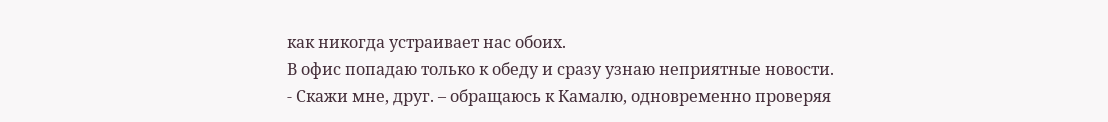как никогда устраивает нас обоих.
В офис попадаю только к обеду и сразу узнаю неприятные новости.
- Скажи мне, друг. – обращаюсь к Камалю, одновременно проверяя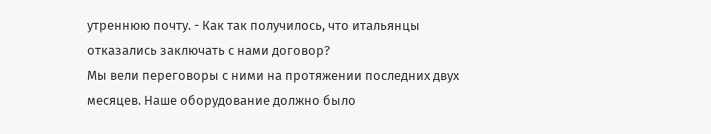утреннюю почту. - Как так получилось, что итальянцы отказались заключать с нами договор?
Мы вели переговоры с ними на протяжении последних двух месяцев. Наше оборудование должно было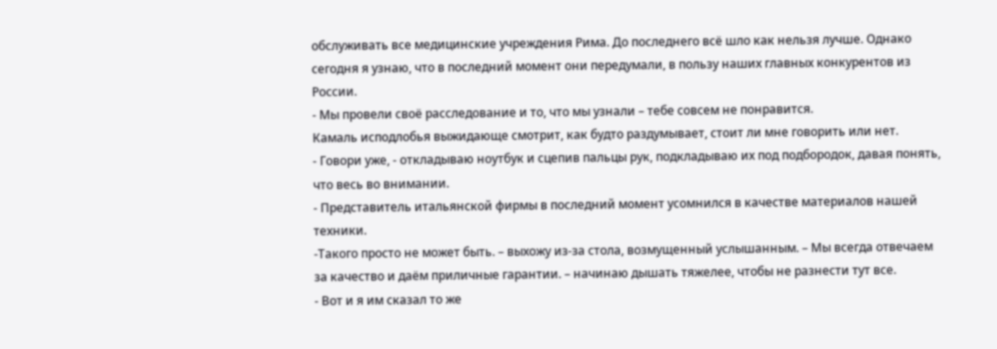обслуживать все медицинские учреждения Рима. До последнего всё шло как нельзя лучше. Однако сегодня я узнаю, что в последний момент они передумали, в пользу наших главных конкурентов из России.
- Мы провели своё расследование и то, что мы узнали – тебе совсем не понравится.
Камаль исподлобья выжидающе смотрит, как будто раздумывает, стоит ли мне говорить или нет.
- Говори уже, - откладываю ноутбук и сцепив пальцы рук, подкладываю их под подбородок, давая понять, что весь во внимании.
- Представитель итальянской фирмы в последний момент усомнился в качестве материалов нашей техники.
-Такого просто не может быть. – выхожу из-за стола, возмущенный услышанным. – Мы всегда отвечаем за качество и даём приличные гарантии. – начинаю дышать тяжелее, чтобы не разнести тут все.
- Вот и я им сказал то же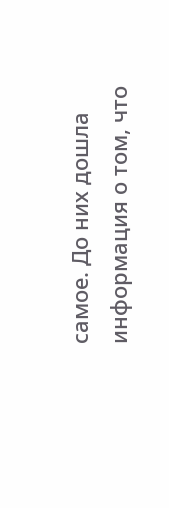самое. До них дошла информация о том, что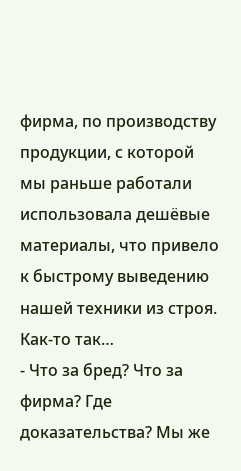фирма, по производству продукции, с которой мы раньше работали использовала дешёвые материалы, что привело к быстрому выведению нашей техники из строя. Как-то так…
- Что за бред? Что за фирма? Где доказательства? Мы же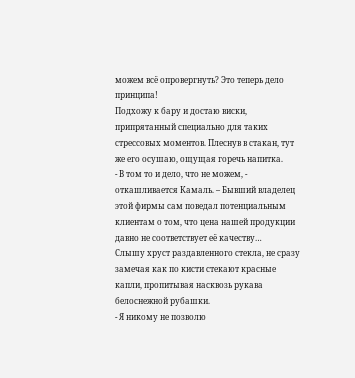можем всё опровергнуть? Это теперь дело принципа!
Подхожу к бару и достаю виски, припрятанный специально для таких стрессовых моментов. Плеснув в стакан, тут же его осушаю, ощущая горечь напитка.
- В том то и дело, что не можем, - откашливается Камаль. – Бывший владелец этой фирмы сам поведал потенциальным клиентам о том, что цена нашей продукции давно не соответствует её качеству…
Слышу хруст раздавленного стекла, не сразу замечая как по кисти стекают красные капли, пропитывая насквозь рукава белоснежной рубашки.
- Я никому не позволю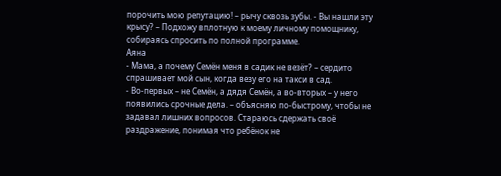порочить мою репутацию! – рычу сквозь зубы. - Вы нашли эту крысу? – Подхожу вплотную к моему личному помощнику, собираясь спросить по полной программе.
Аяна
- Мама, а почему Семён меня в садик не везёт? – сердито спрашивает мой сын, когда везу его на такси в сад.
- Во-первых – не Семён, а дядя Семён, а во-вторых – у него появились срочные дела. – объясняю по-быстрому, чтобы не задавал лишних вопросов. Стараюсь сдержать своё раздражение, понимая что ребёнок не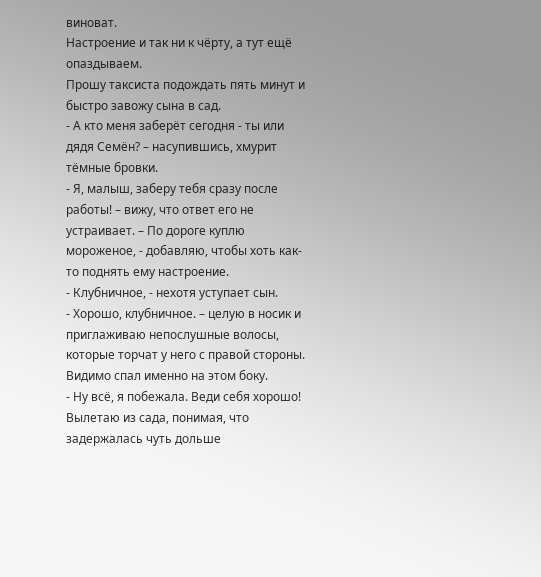виноват.
Настроение и так ни к чёрту, а тут ещё опаздываем.
Прошу таксиста подождать пять минут и быстро завожу сына в сад.
- А кто меня заберёт сегодня - ты или дядя Семён? – насупившись, хмурит тёмные бровки.
- Я, малыш, заберу тебя сразу после работы! – вижу, что ответ его не устраивает. – По дороге куплю мороженое, - добавляю, чтобы хоть как-то поднять ему настроение.
- Клубничное, - нехотя уступает сын.
- Хорошо, клубничное. – целую в носик и приглаживаю непослушные волосы, которые торчат у него с правой стороны. Видимо спал именно на этом боку.
- Ну всё, я побежала. Веди себя хорошо!
Вылетаю из сада, понимая, что задержалась чуть дольше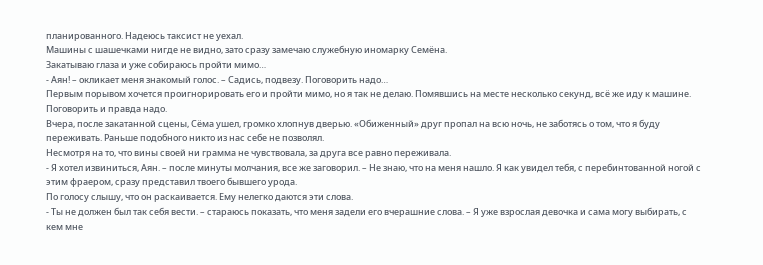планированного. Надеюсь таксист не уехал.
Машины с шашечками нигде не видно, зато сразу замечаю служебную иномарку Семёна.
Закатываю глаза и уже собираюсь пройти мимо…
- Аян! – окликает меня знакомый голос. – Садись, подвезу. Поговорить надо…
Первым порывом хочется проигнорировать его и пройти мимо, но я так не делаю. Помявшись на месте несколько секунд, всё же иду к машине. Поговорить и правда надо.
Вчера, после закатанной сцены, Сёма ушел, громко хлопнув дверью. «Обиженный» друг пропал на всю ночь, не заботясь о том, что я буду переживать. Раньше подобного никто из нас себе не позволял.
Несмотря на то, что вины своей ни грамма не чувствовала, за друга все равно переживала.
- Я хотел извиниться, Аян. – после минуты молчания, все же заговорил. – Не знаю, что на меня нашло. Я как увидел тебя, с перебинтованной ногой с этим фраером, сразу представил твоего бывшего урода.
По голосу слышу, что он раскаивается. Ему нелегко даются эти слова.
- Ты не должен был так себя вести. – стараюсь показать, что меня задели его вчерашние слова. – Я уже взрослая девочка и сама могу выбирать, с кем мне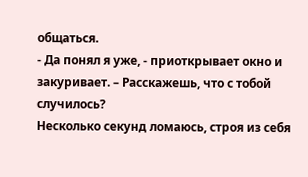общаться.
- Да понял я уже, - приоткрывает окно и закуривает. – Расскажешь, что с тобой случилось?
Несколько секунд ломаюсь, строя из себя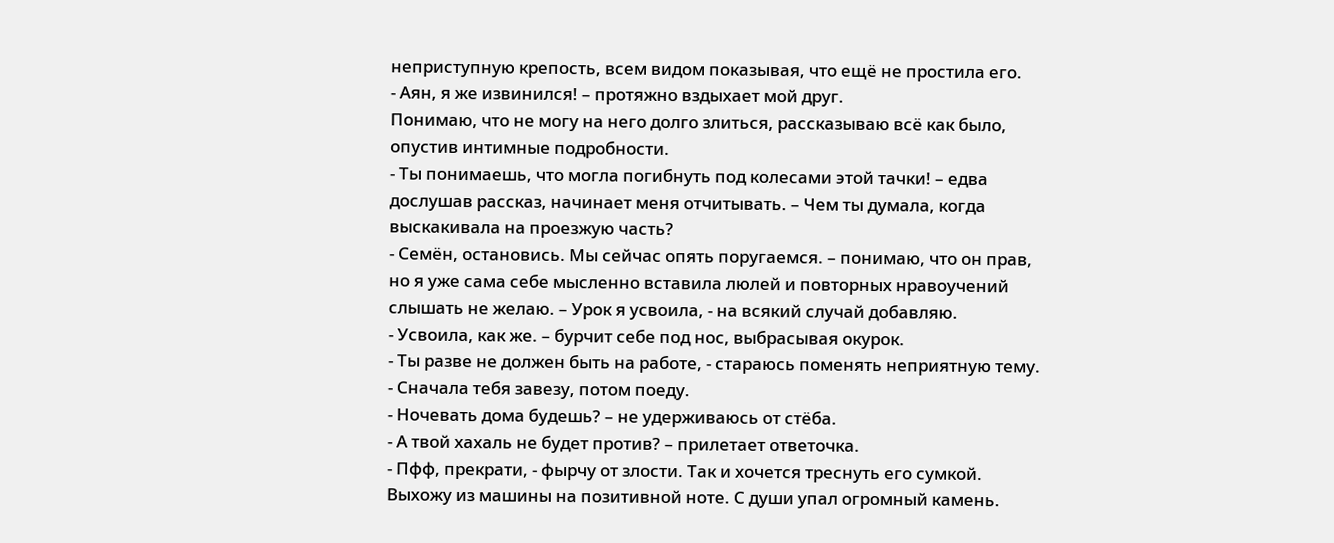неприступную крепость, всем видом показывая, что ещё не простила его.
- Аян, я же извинился! – протяжно вздыхает мой друг.
Понимаю, что не могу на него долго злиться, рассказываю всё как было, опустив интимные подробности.
- Ты понимаешь, что могла погибнуть под колесами этой тачки! – едва дослушав рассказ, начинает меня отчитывать. – Чем ты думала, когда выскакивала на проезжую часть?
- Семён, остановись. Мы сейчас опять поругаемся. – понимаю, что он прав, но я уже сама себе мысленно вставила люлей и повторных нравоучений слышать не желаю. – Урок я усвоила, - на всякий случай добавляю.
- Усвоила, как же. – бурчит себе под нос, выбрасывая окурок.
- Ты разве не должен быть на работе, - стараюсь поменять неприятную тему.
- Сначала тебя завезу, потом поеду.
- Ночевать дома будешь? – не удерживаюсь от стёба.
- А твой хахаль не будет против? – прилетает ответочка.
- Пфф, прекрати, - фырчу от злости. Так и хочется треснуть его сумкой.
Выхожу из машины на позитивной ноте. С души упал огромный камень.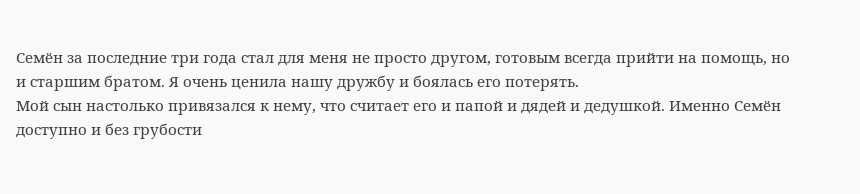Семён за последние три года стал для меня не просто другом, готовым всегда прийти на помощь, но и старшим братом. Я очень ценила нашу дружбу и боялась его потерять.
Мой сын настолько привязался к нему, что считает его и папой и дядей и дедушкой. Именно Семён доступно и без грубости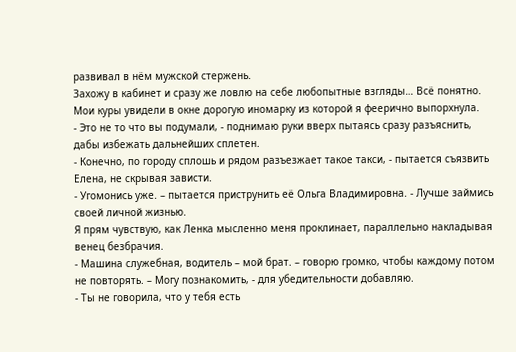развивал в нём мужской стержень.
Захожу в кабинет и сразу же ловлю на себе любопытные взгляды… Всё понятно. Мои куры увидели в окне дорогую иномарку из которой я феерично выпорхнула.
- Это не то что вы подумали, - поднимаю руки вверх пытаясь сразу разъяснить, дабы избежать дальнейших сплетен.
- Конечно, по городу сплошь и рядом разъезжает такое такси, - пытается съязвить Елена, не скрывая зависти.
- Угомонись уже. – пытается приструнить её Ольга Владимировна. - Лучше займись своей личной жизнью.
Я прям чувствую, как Ленка мысленно меня проклинает, параллельно накладывая венец безбрачия.
- Машина служебная, водитель – мой брат. – говорю громко, чтобы каждому потом не повторять. – Могу познакомить, - для убедительности добавляю.
- Ты не говорила, что у тебя есть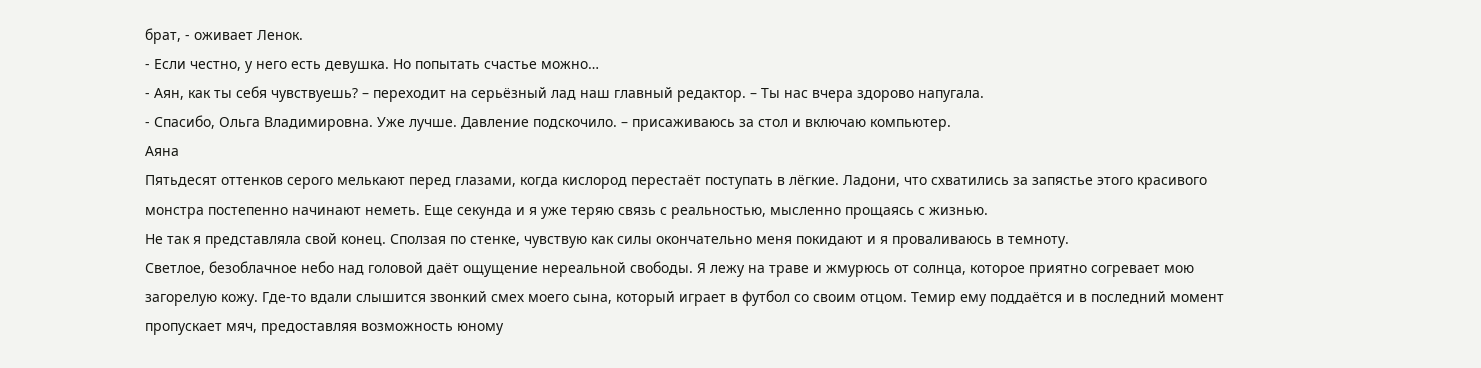брат, - оживает Ленок.
- Если честно, у него есть девушка. Но попытать счастье можно…
- Аян, как ты себя чувствуешь? – переходит на серьёзный лад наш главный редактор. – Ты нас вчера здорово напугала.
- Спасибо, Ольга Владимировна. Уже лучше. Давление подскочило. – присаживаюсь за стол и включаю компьютер.
Аяна
Пятьдесят оттенков серого мелькают перед глазами, когда кислород перестаёт поступать в лёгкие. Ладони, что схватились за запястье этого красивого монстра постепенно начинают неметь. Еще секунда и я уже теряю связь с реальностью, мысленно прощаясь с жизнью.
Не так я представляла свой конец. Сползая по стенке, чувствую как силы окончательно меня покидают и я проваливаюсь в темноту.
Светлое, безоблачное небо над головой даёт ощущение нереальной свободы. Я лежу на траве и жмурюсь от солнца, которое приятно согревает мою загорелую кожу. Где-то вдали слышится звонкий смех моего сына, который играет в футбол со своим отцом. Темир ему поддаётся и в последний момент пропускает мяч, предоставляя возможность юному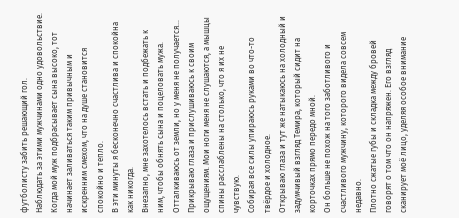футболисту забить решающий гол.
Наблюдать за этими мужчинами одно удовольствие. Когда мой муж подбрасывает сына высоко, тот начинает заливаться таким привычным и искренним смехом, что на душе становится спокойно и тепло.
В эти минуты я бесконечно счастлива и спокойна как никогда.
Внезапно, мне захотелось встать и подбежать к ним, чтобы обнять сына и поцеловать мужа. Отталкиваюсь от земли, но у меня не получается… Прикрываю глаза и прислушиваюсь к своим ощущениям. Мои ноги меня не слушаются, а мышцы спины расслаблены на столько, что я их не чувствую.
Собирая все силы упираюсь руками во что-то твёрдое и холодное.
Открываю глаза и тут же натыкаюсь на холодный и задумчивый взгляд Темира, который сидит на корточках прямо передо мной.
Он больше не похож на того заботливого и счастливого мужчину, которого видела совсем недавно.
Плотно сжатые губы и складка между бровей говорят о том что он напряжен. Его взгляд сканирует моё лицо, уделяя особое внимание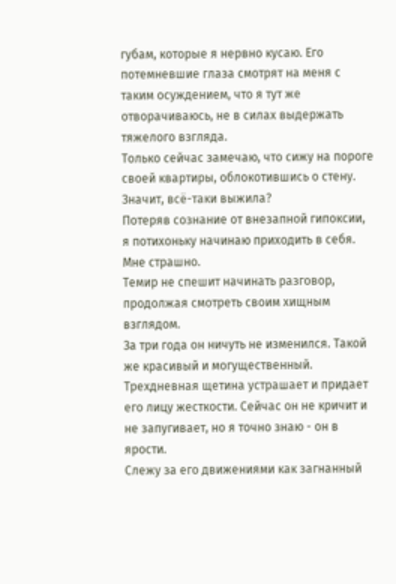губам, которые я нервно кусаю. Его потемневшие глаза смотрят на меня с таким осуждением, что я тут же отворачиваюсь, не в силах выдержать тяжелого взгляда.
Только сейчас замечаю, что сижу на пороге своей квартиры, облокотившись о стену.
Значит, всё-таки выжила?
Потеряв сознание от внезапной гипоксии, я потихоньку начинаю приходить в себя.
Мне страшно.
Темир не спешит начинать разговор, продолжая смотреть своим хищным взглядом.
За три года он ничуть не изменился. Такой же красивый и могущественный. Трехдневная щетина устрашает и придает его лицу жесткости. Сейчас он не кричит и не запугивает, но я точно знаю - он в ярости.
Слежу за его движениями как загнанный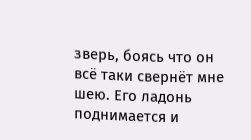зверь, боясь что он всё таки свернёт мне шею. Его ладонь поднимается и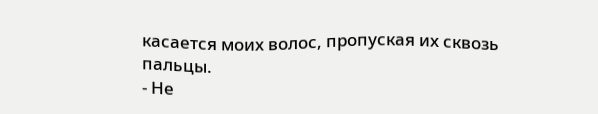касается моих волос, пропуская их сквозь пальцы.
- Не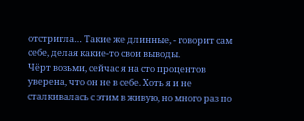отстригла… Такие же длинные, - говорит сам себе, делая какие-то свои выводы.
Чёрт возьми, сейчас я на сто процентов уверена, что он не в себе. Хоть я и не сталкивалась с этим в живую, но много раз по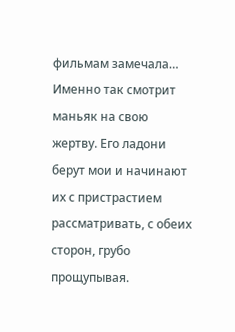фильмам замечала… Именно так смотрит маньяк на свою жертву. Его ладони берут мои и начинают их с пристрастием рассматривать, с обеих сторон, грубо прощупывая.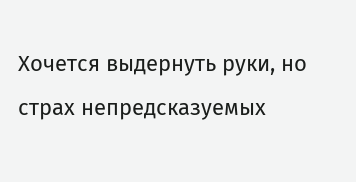Хочется выдернуть руки, но страх непредсказуемых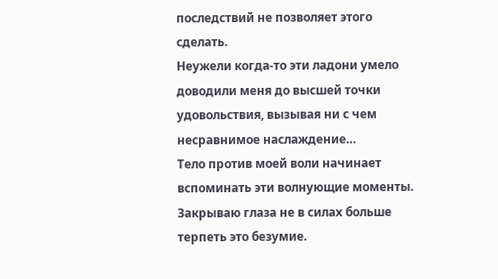последствий не позволяет этого сделать.
Неужели когда-то эти ладони умело доводили меня до высшей точки удовольствия, вызывая ни с чем несравнимое наслаждение…
Тело против моей воли начинает вспоминать эти волнующие моменты. Закрываю глаза не в силах больше терпеть это безумие.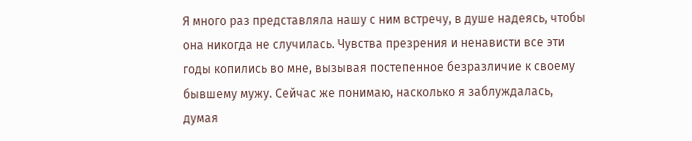Я много раз представляла нашу с ним встречу, в душе надеясь, чтобы она никогда не случилась. Чувства презрения и ненависти все эти годы копились во мне, вызывая постепенное безразличие к своему бывшему мужу. Сейчас же понимаю, насколько я заблуждалась, думая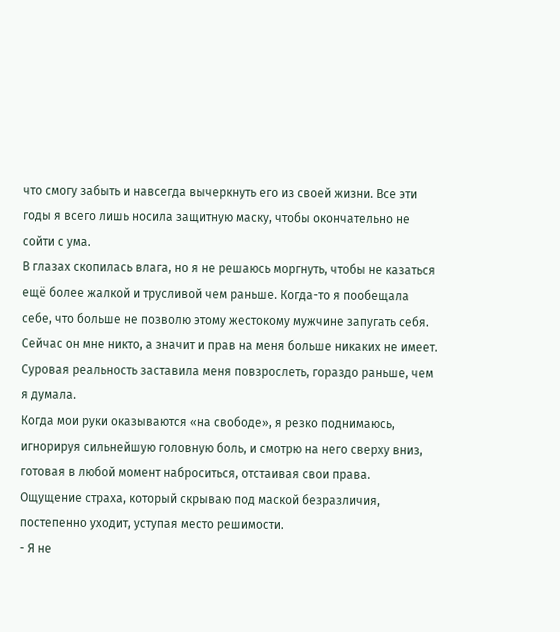что смогу забыть и навсегда вычеркнуть его из своей жизни. Все эти годы я всего лишь носила защитную маску, чтобы окончательно не сойти с ума.
В глазах скопилась влага, но я не решаюсь моргнуть, чтобы не казаться ещё более жалкой и трусливой чем раньше. Когда-то я пообещала себе, что больше не позволю этому жестокому мужчине запугать себя. Сейчас он мне никто, а значит и прав на меня больше никаких не имеет.
Суровая реальность заставила меня повзрослеть, гораздо раньше, чем я думала.
Когда мои руки оказываются «на свободе», я резко поднимаюсь, игнорируя сильнейшую головную боль, и смотрю на него сверху вниз, готовая в любой момент наброситься, отстаивая свои права.
Ощущение страха, который скрываю под маской безразличия, постепенно уходит, уступая место решимости.
- Я не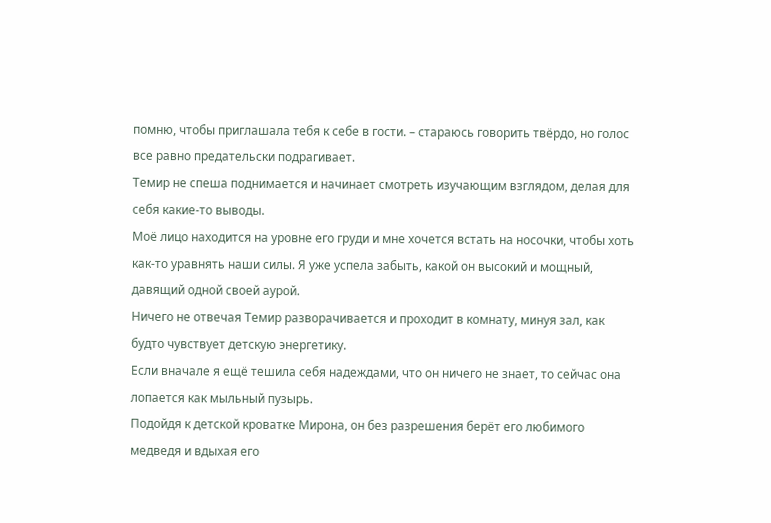помню, чтобы приглашала тебя к себе в гости. – стараюсь говорить твёрдо, но голос все равно предательски подрагивает.
Темир не спеша поднимается и начинает смотреть изучающим взглядом, делая для себя какие-то выводы.
Моё лицо находится на уровне его груди и мне хочется встать на носочки, чтобы хоть как-то уравнять наши силы. Я уже успела забыть, какой он высокий и мощный, давящий одной своей аурой.
Ничего не отвечая Темир разворачивается и проходит в комнату, минуя зал, как будто чувствует детскую энергетику.
Если вначале я ещё тешила себя надеждами, что он ничего не знает, то сейчас она лопается как мыльный пузырь.
Подойдя к детской кроватке Мирона, он без разрешения берёт его любимого медведя и вдыхая его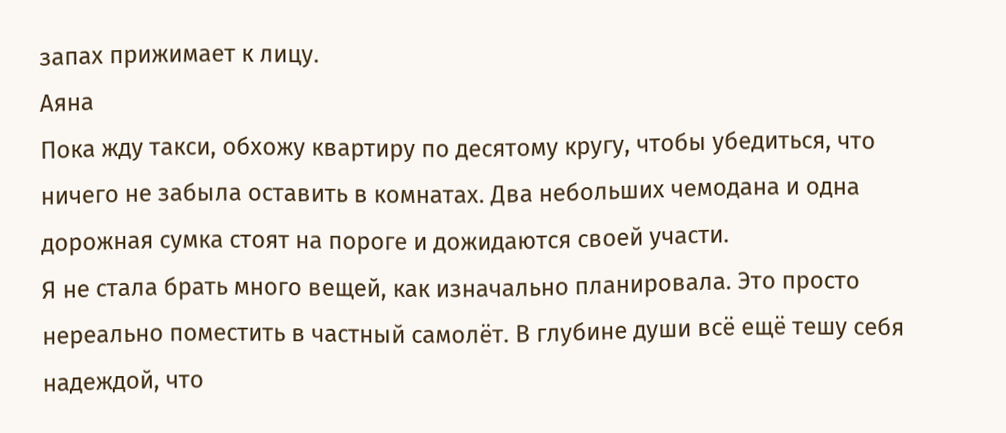запах прижимает к лицу.
Аяна
Пока жду такси, обхожу квартиру по десятому кругу, чтобы убедиться, что ничего не забыла оставить в комнатах. Два небольших чемодана и одна дорожная сумка стоят на пороге и дожидаются своей участи.
Я не стала брать много вещей, как изначально планировала. Это просто нереально поместить в частный самолёт. В глубине души всё ещё тешу себя надеждой, что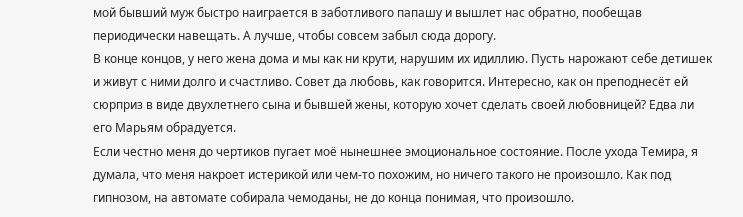мой бывший муж быстро наиграется в заботливого папашу и вышлет нас обратно, пообещав периодически навещать. А лучше, чтобы совсем забыл сюда дорогу.
В конце концов, у него жена дома и мы как ни крути, нарушим их идиллию. Пусть нарожают себе детишек и живут с ними долго и счастливо. Совет да любовь, как говорится. Интересно, как он преподнесёт ей сюрприз в виде двухлетнего сына и бывшей жены, которую хочет сделать своей любовницей? Едва ли его Марьям обрадуется.
Если честно меня до чертиков пугает моё нынешнее эмоциональное состояние. После ухода Темира, я думала, что меня накроет истерикой или чем-то похожим, но ничего такого не произошло. Как под гипнозом, на автомате собирала чемоданы, не до конца понимая, что произошло.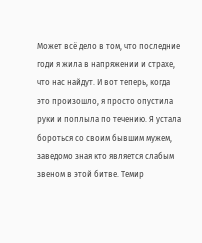Может всё дело в том, что последние годи я жила в напряжении и страхе, что нас найдут. И вот теперь, когда это произошло, я просто опустила руки и поплыла по течению. Я устала бороться со своим бывшим мужем, заведомо зная кто является слабым звеном в этой битве. Темир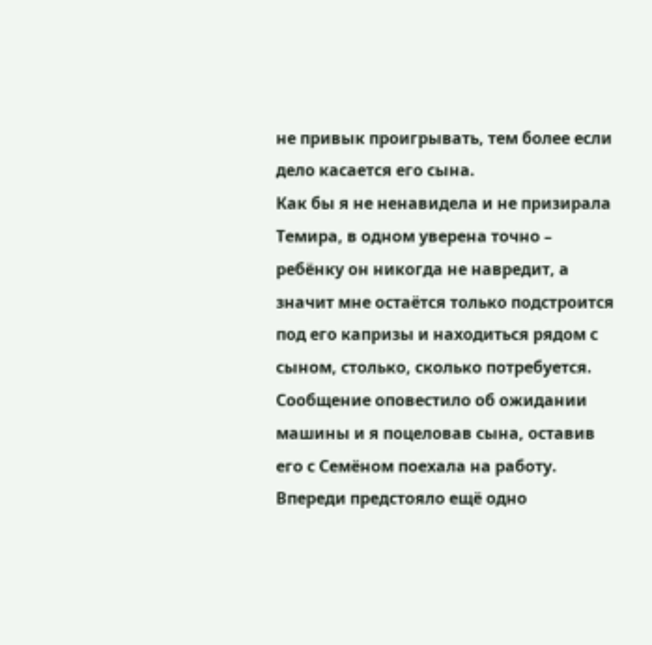не привык проигрывать, тем более если дело касается его сына.
Как бы я не ненавидела и не призирала Темира, в одном уверена точно – ребёнку он никогда не навредит, а значит мне остаётся только подстроится под его капризы и находиться рядом с сыном, столько, сколько потребуется.
Сообщение оповестило об ожидании машины и я поцеловав сына, оставив его с Семёном поехала на работу.
Впереди предстояло ещё одно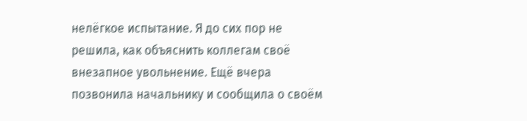нелёгкое испытание. Я до сих пор не решила, как объяснить коллегам своё внезапное увольнение. Ещё вчера позвонила начальнику и сообщила о своём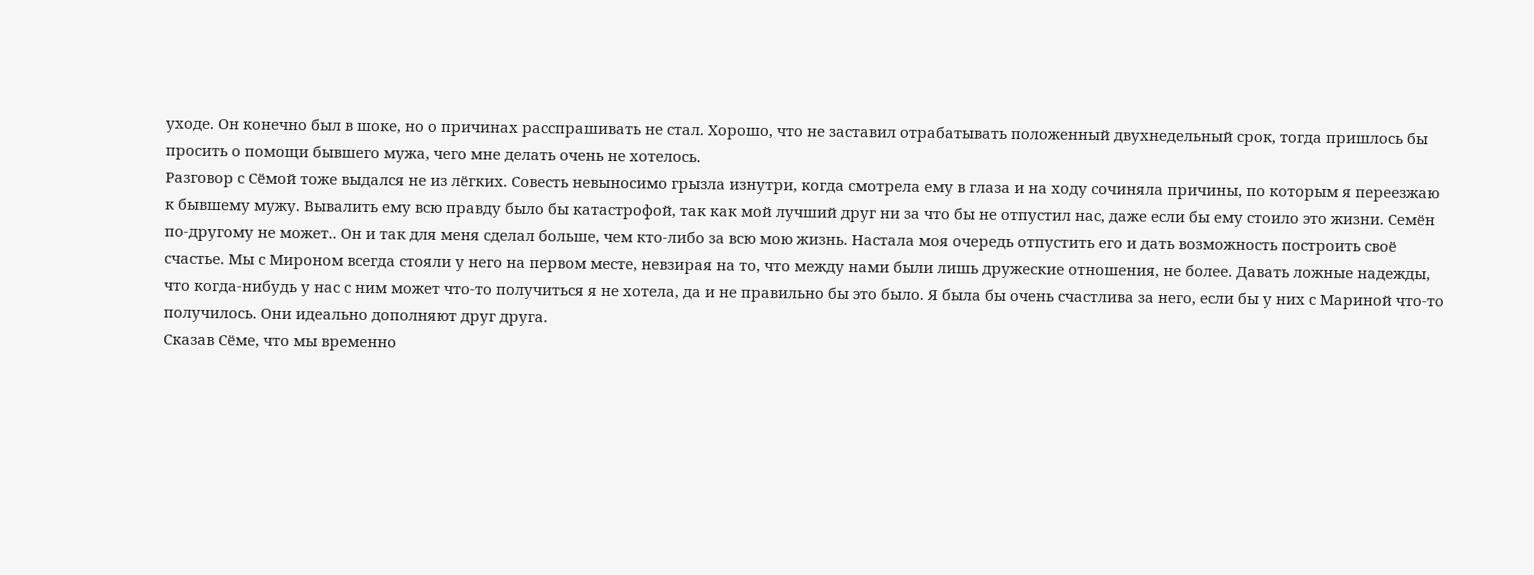уходе. Он конечно был в шоке, но о причинах расспрашивать не стал. Хорошо, что не заставил отрабатывать положенный двухнедельный срок, тогда пришлось бы просить о помощи бывшего мужа, чего мне делать очень не хотелось.
Разговор с Сёмой тоже выдался не из лёгких. Совесть невыносимо грызла изнутри, когда смотрела ему в глаза и на ходу сочиняла причины, по которым я переезжаю к бывшему мужу. Вывалить ему всю правду было бы катастрофой, так как мой лучший друг ни за что бы не отпустил нас, даже если бы ему стоило это жизни. Семён по-другому не может.. Он и так для меня сделал больше, чем кто-либо за всю мою жизнь. Настала моя очередь отпустить его и дать возможность построить своё счастье. Мы с Мироном всегда стояли у него на первом месте, невзирая на то, что между нами были лишь дружеские отношения, не более. Давать ложные надежды, что когда-нибудь у нас с ним может что-то получиться я не хотела, да и не правильно бы это было. Я была бы очень счастлива за него, если бы у них с Мариной что-то получилось. Они идеально дополняют друг друга.
Сказав Сёме, что мы временно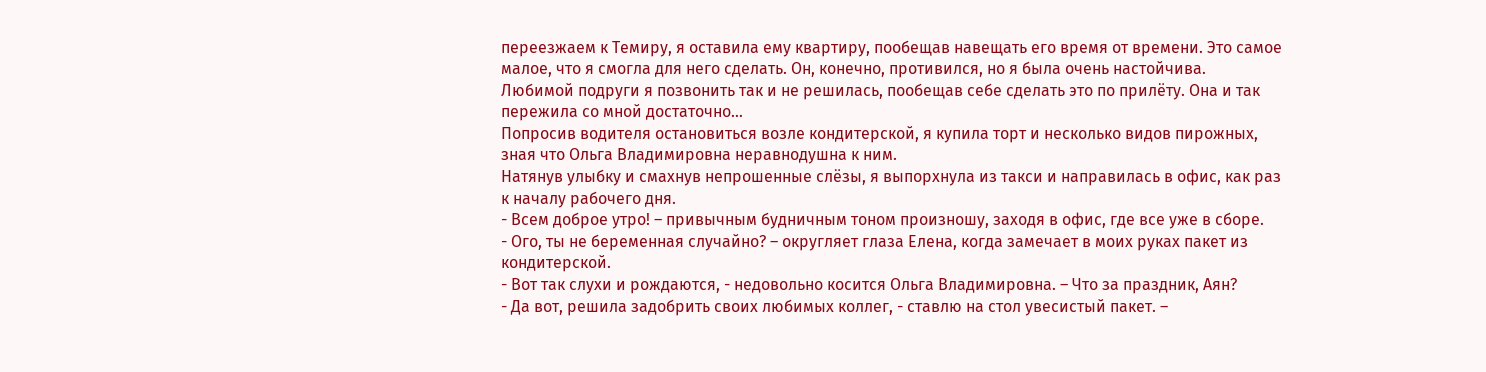переезжаем к Темиру, я оставила ему квартиру, пообещав навещать его время от времени. Это самое малое, что я смогла для него сделать. Он, конечно, противился, но я была очень настойчива.
Любимой подруги я позвонить так и не решилась, пообещав себе сделать это по прилёту. Она и так пережила со мной достаточно…
Попросив водителя остановиться возле кондитерской, я купила торт и несколько видов пирожных, зная что Ольга Владимировна неравнодушна к ним.
Натянув улыбку и смахнув непрошенные слёзы, я выпорхнула из такси и направилась в офис, как раз к началу рабочего дня.
- Всем доброе утро! – привычным будничным тоном произношу, заходя в офис, где все уже в сборе.
- Ого, ты не беременная случайно? – округляет глаза Елена, когда замечает в моих руках пакет из кондитерской.
- Вот так слухи и рождаются, - недовольно косится Ольга Владимировна. – Что за праздник, Аян?
- Да вот, решила задобрить своих любимых коллег, - ставлю на стол увесистый пакет. –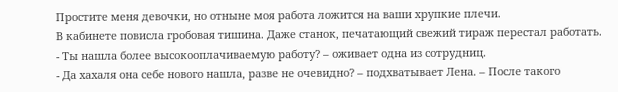Простите меня девочки, но отныне моя работа ложится на ваши хрупкие плечи.
В кабинете повисла гробовая тишина. Даже станок, печатающий свежий тираж перестал работать.
- Ты нашла более высокооплачиваемую работу? – оживает одна из сотрудниц.
- Да хахаля она себе нового нашла, разве не очевидно? – подхватывает Лена. – После такого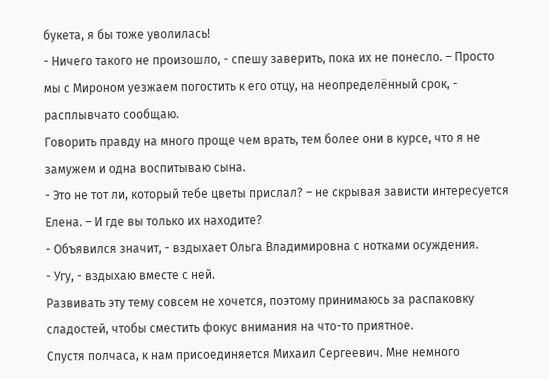букета, я бы тоже уволилась!
- Ничего такого не произошло, - спешу заверить, пока их не понесло. – Просто мы с Мироном уезжаем погостить к его отцу, на неопределённый срок, - расплывчато сообщаю.
Говорить правду на много проще чем врать, тем более они в курсе, что я не замужем и одна воспитываю сына.
- Это не тот ли, который тебе цветы прислал? – не скрывая зависти интересуется Елена. – И где вы только их находите?
- Объявился значит, - вздыхает Ольга Владимировна с нотками осуждения.
- Угу, - вздыхаю вместе с ней.
Развивать эту тему совсем не хочется, поэтому принимаюсь за распаковку сладостей, чтобы сместить фокус внимания на что-то приятное.
Спустя полчаса, к нам присоединяется Михаил Сергеевич. Мне немного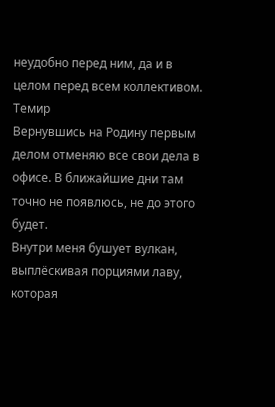неудобно перед ним, да и в целом перед всем коллективом.
Темир
Вернувшись на Родину первым делом отменяю все свои дела в офисе. В ближайшие дни там точно не появлюсь, не до этого будет.
Внутри меня бушует вулкан, выплёскивая порциями лаву, которая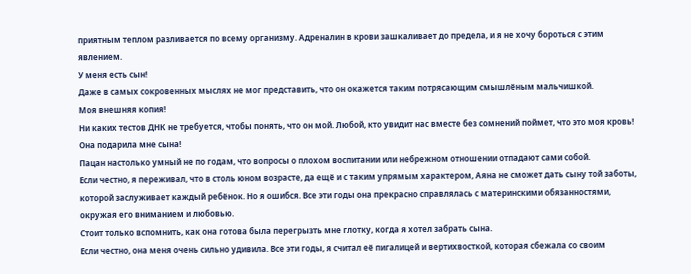приятным теплом разливается по всему организму. Адреналин в крови зашкаливает до предела, и я не хочу бороться с этим явлением.
У меня есть сын!
Даже в самых сокровенных мыслях не мог представить, что он окажется таким потрясающим смышлёным мальчишкой.
Моя внешняя копия!
Ни каких тестов ДНК не требуется, чтобы понять, что он мой. Любой, кто увидит нас вместе без сомнений поймет, что это моя кровь!
Она подарила мне сына!
Пацан настолько умный не по годам, что вопросы о плохом воспитании или небрежном отношении отпадают сами собой.
Если честно, я переживал, что в столь юном возрасте, да ещё и с таким упрямым характером, Аяна не сможет дать сыну той заботы, которой заслуживает каждый ребёнок. Но я ошибся. Все эти годы она прекрасно справлялась с материнскими обязанностями, окружая его вниманием и любовью.
Стоит только вспомнить, как она готова была перегрызть мне глотку, когда я хотел забрать сына.
Если честно, она меня очень сильно удивила. Все эти годы, я считал её пигалицей и вертихвосткой, которая сбежала со своим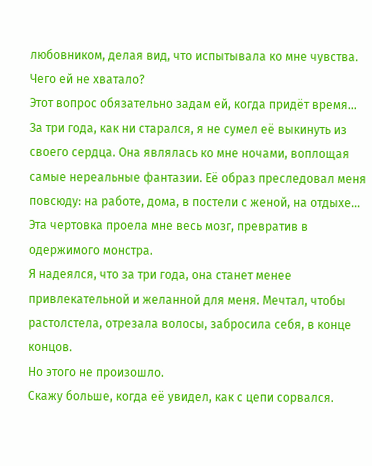любовником, делая вид, что испытывала ко мне чувства.
Чего ей не хватало?
Этот вопрос обязательно задам ей, когда придёт время…
За три года, как ни старался, я не сумел её выкинуть из своего сердца. Она являлась ко мне ночами, воплощая самые нереальные фантазии. Её образ преследовал меня повсюду: на работе, дома, в постели с женой, на отдыхе… Эта чертовка проела мне весь мозг, превратив в одержимого монстра.
Я надеялся, что за три года, она станет менее привлекательной и желанной для меня. Мечтал, чтобы растолстела, отрезала волосы, забросила себя, в конце концов.
Но этого не произошло.
Скажу больше, когда её увидел, как с цепи сорвался.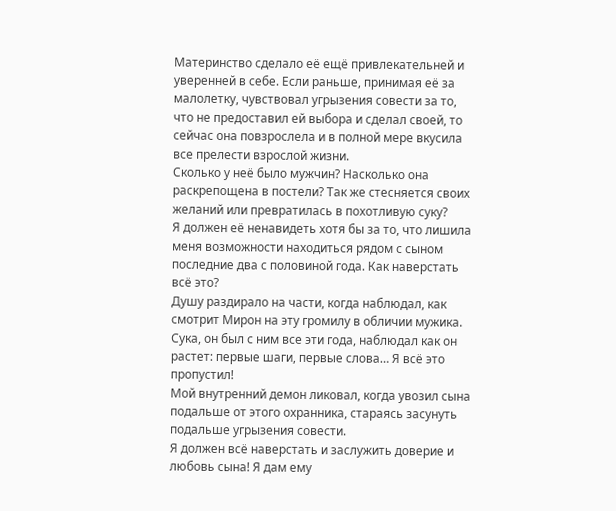Материнство сделало её ещё привлекательней и уверенней в себе. Если раньше, принимая её за малолетку, чувствовал угрызения совести за то, что не предоставил ей выбора и сделал своей, то сейчас она повзрослела и в полной мере вкусила все прелести взрослой жизни.
Сколько у неё было мужчин? Насколько она раскрепощена в постели? Так же стесняется своих желаний или превратилась в похотливую суку?
Я должен её ненавидеть хотя бы за то, что лишила меня возможности находиться рядом с сыном последние два с половиной года. Как наверстать всё это?
Душу раздирало на части, когда наблюдал, как смотрит Мирон на эту громилу в обличии мужика. Сука, он был с ним все эти года, наблюдал как он растет: первые шаги, первые слова… Я всё это пропустил!
Мой внутренний демон ликовал, когда увозил сына подальше от этого охранника, стараясь засунуть подальше угрызения совести.
Я должен всё наверстать и заслужить доверие и любовь сына! Я дам ему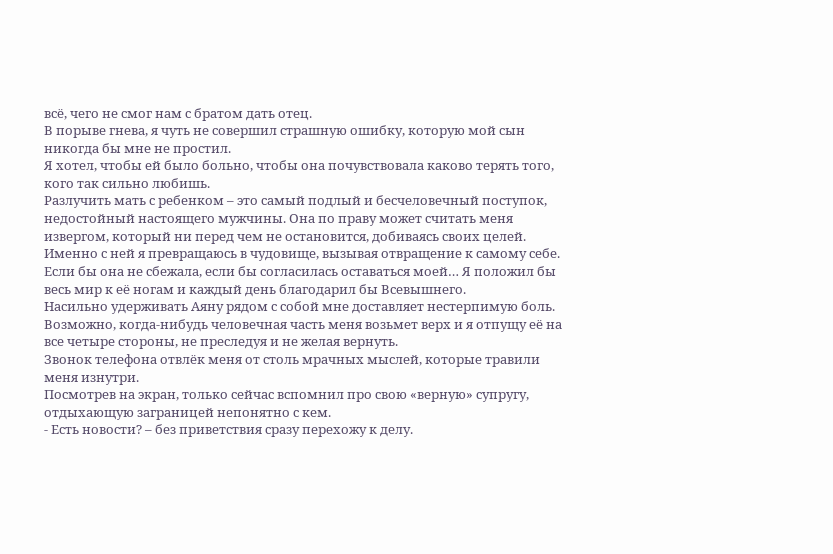всё, чего не смог нам с братом дать отец.
В порыве гнева, я чуть не совершил страшную ошибку, которую мой сын никогда бы мне не простил.
Я хотел, чтобы ей было больно, чтобы она почувствовала каково терять того, кого так сильно любишь.
Разлучить мать с ребенком – это самый подлый и бесчеловечный поступок, недостойный настоящего мужчины. Она по праву может считать меня извергом, который ни перед чем не остановится, добиваясь своих целей. Именно с ней я превращаюсь в чудовище, вызывая отвращение к самому себе.
Если бы она не сбежала, если бы согласилась оставаться моей… Я положил бы весь мир к её ногам и каждый день благодарил бы Всевышнего.
Насильно удерживать Аяну рядом с собой мне доставляет нестерпимую боль. Возможно, когда-нибудь человечная часть меня возьмет верх и я отпущу её на все четыре стороны, не преследуя и не желая вернуть.
Звонок телефона отвлёк меня от столь мрачных мыслей, которые травили меня изнутри.
Посмотрев на экран, только сейчас вспомнил про свою «верную» супругу, отдыхающую заграницей непонятно с кем.
- Есть новости? – без приветствия сразу перехожу к делу.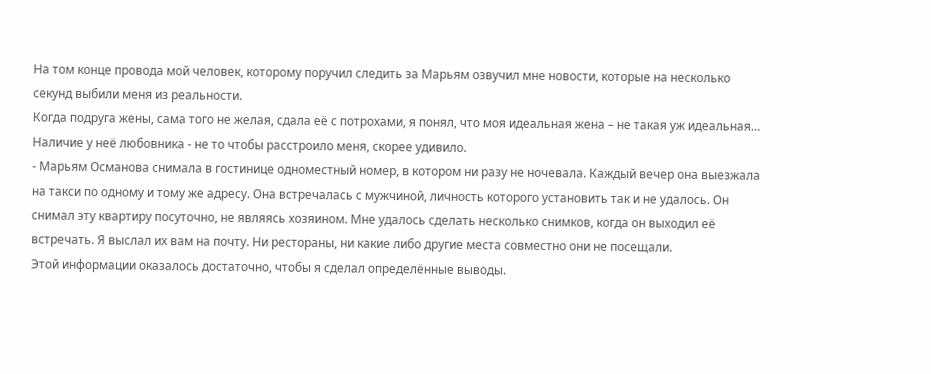На том конце провода мой человек, которому поручил следить за Марьям озвучил мне новости, которые на несколько секунд выбили меня из реальности.
Когда подруга жены, сама того не желая, сдала её с потрохами, я понял, что моя идеальная жена – не такая уж идеальная… Наличие у неё любовника - не то чтобы расстроило меня, скорее удивило.
- Марьям Османова снимала в гостинице одноместный номер, в котором ни разу не ночевала. Каждый вечер она выезжала на такси по одному и тому же адресу. Она встречалась с мужчиной, личность которого установить так и не удалось. Он снимал эту квартиру посуточно, не являясь хозяином. Мне удалось сделать несколько снимков, когда он выходил её встречать. Я выслал их вам на почту. Ни рестораны, ни какие либо другие места совместно они не посещали.
Этой информации оказалось достаточно, чтобы я сделал определённые выводы.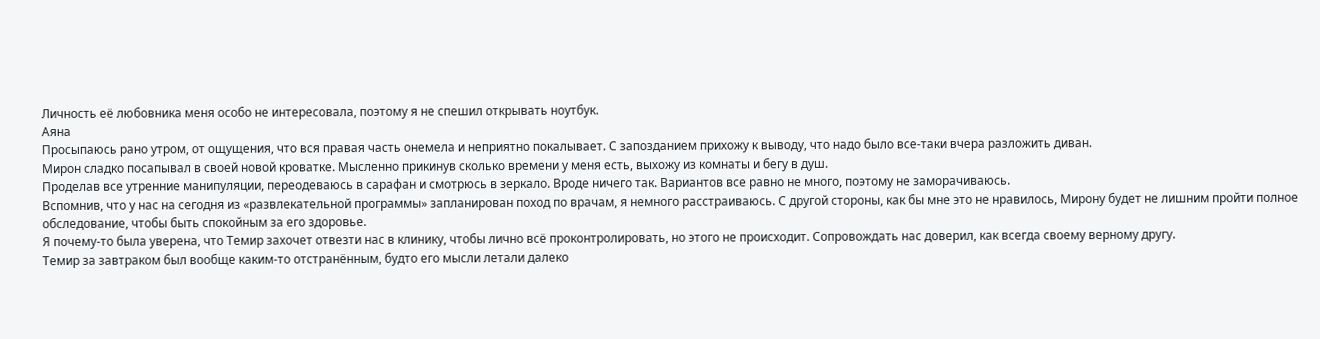Личность её любовника меня особо не интересовала, поэтому я не спешил открывать ноутбук.
Аяна
Просыпаюсь рано утром, от ощущения, что вся правая часть онемела и неприятно покалывает. С запозданием прихожу к выводу, что надо было все-таки вчера разложить диван.
Мирон сладко посапывал в своей новой кроватке. Мысленно прикинув сколько времени у меня есть, выхожу из комнаты и бегу в душ.
Проделав все утренние манипуляции, переодеваюсь в сарафан и смотрюсь в зеркало. Вроде ничего так. Вариантов все равно не много, поэтому не заморачиваюсь.
Вспомнив, что у нас на сегодня из «развлекательной программы» запланирован поход по врачам, я немного расстраиваюсь. С другой стороны, как бы мне это не нравилось, Мирону будет не лишним пройти полное обследование, чтобы быть спокойным за его здоровье.
Я почему-то была уверена, что Темир захочет отвезти нас в клинику, чтобы лично всё проконтролировать, но этого не происходит. Сопровождать нас доверил, как всегда своему верному другу.
Темир за завтраком был вообще каким-то отстранённым, будто его мысли летали далеко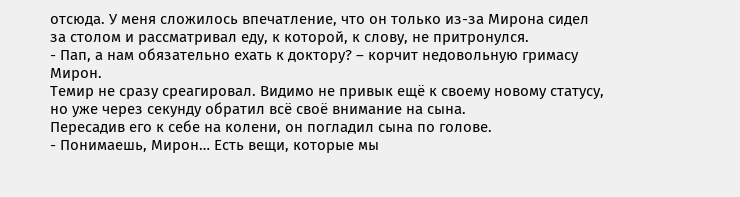отсюда. У меня сложилось впечатление, что он только из-за Мирона сидел за столом и рассматривал еду, к которой, к слову, не притронулся.
- Пап, а нам обязательно ехать к доктору? – корчит недовольную гримасу Мирон.
Темир не сразу среагировал. Видимо не привык ещё к своему новому статусу, но уже через секунду обратил всё своё внимание на сына.
Пересадив его к себе на колени, он погладил сына по голове.
- Понимаешь, Мирон… Есть вещи, которые мы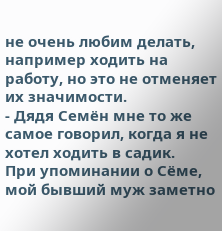не очень любим делать, например ходить на работу, но это не отменяет их значимости.
- Дядя Семён мне то же самое говорил, когда я не хотел ходить в садик.
При упоминании о Сёме, мой бывший муж заметно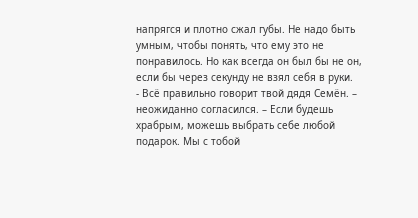напрягся и плотно сжал губы. Не надо быть умным, чтобы понять, что ему это не понравилось. Но как всегда он был бы не он, если бы через секунду не взял себя в руки.
- Всё правильно говорит твой дядя Семён. – неожиданно согласился. – Если будешь храбрым, можешь выбрать себе любой подарок. Мы с тобой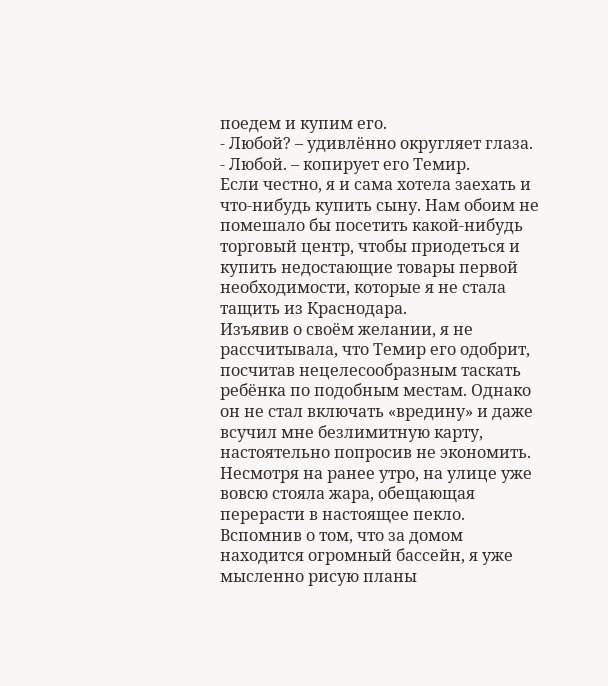поедем и купим его.
- Любой? – удивлённо округляет глаза.
- Любой. – копирует его Темир.
Если честно, я и сама хотела заехать и что-нибудь купить сыну. Нам обоим не помешало бы посетить какой-нибудь торговый центр, чтобы приодеться и купить недостающие товары первой необходимости, которые я не стала тащить из Краснодара.
Изъявив о своём желании, я не рассчитывала, что Темир его одобрит, посчитав нецелесообразным таскать ребёнка по подобным местам. Однако он не стал включать «вредину» и даже всучил мне безлимитную карту, настоятельно попросив не экономить.
Несмотря на ранее утро, на улице уже вовсю стояла жара, обещающая перерасти в настоящее пекло. Вспомнив о том, что за домом находится огромный бассейн, я уже мысленно рисую планы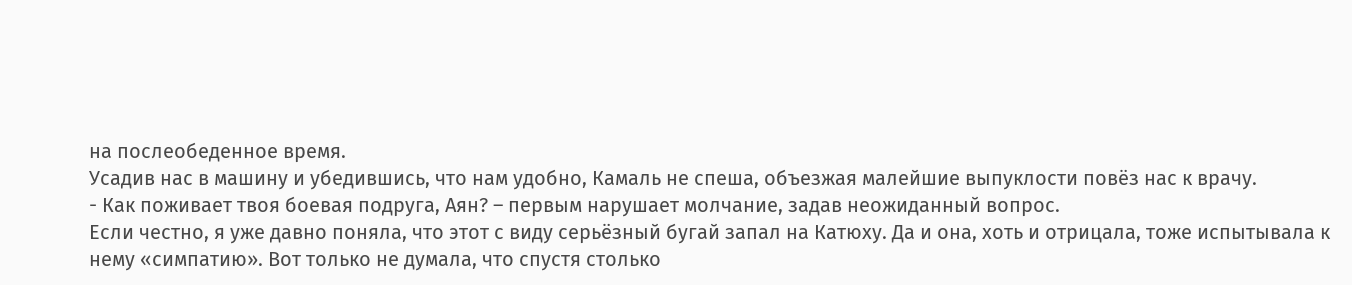на послеобеденное время.
Усадив нас в машину и убедившись, что нам удобно, Камаль не спеша, объезжая малейшие выпуклости повёз нас к врачу.
- Как поживает твоя боевая подруга, Аян? – первым нарушает молчание, задав неожиданный вопрос.
Если честно, я уже давно поняла, что этот с виду серьёзный бугай запал на Катюху. Да и она, хоть и отрицала, тоже испытывала к нему «симпатию». Вот только не думала, что спустя столько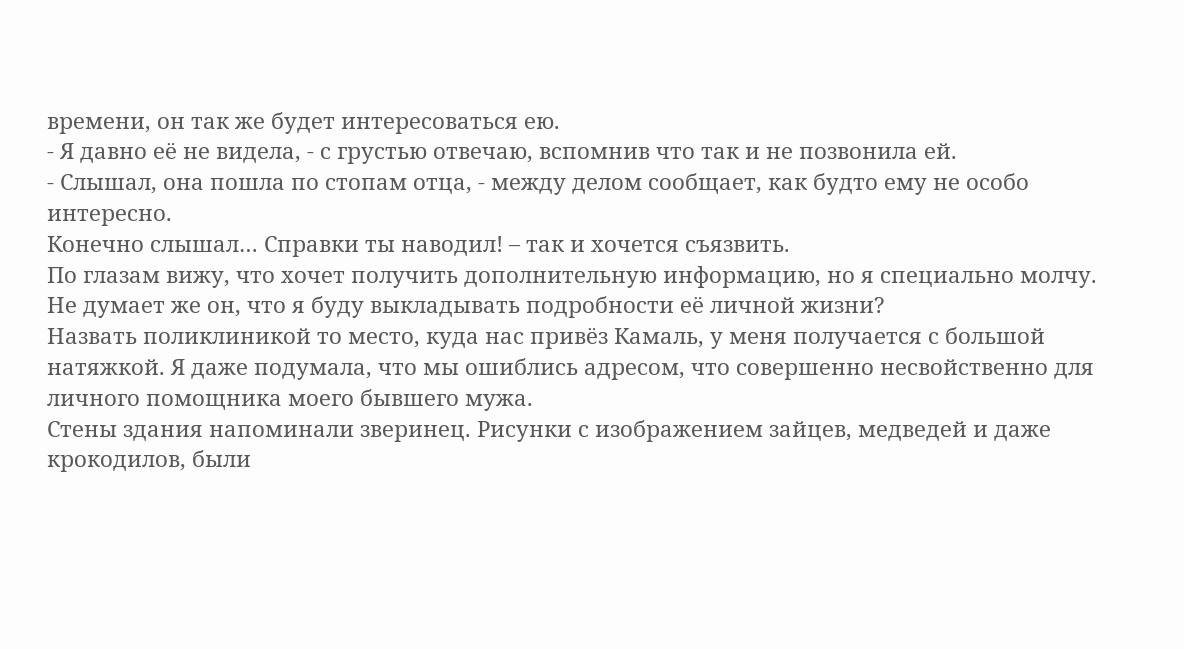времени, он так же будет интересоваться ею.
- Я давно её не видела, - с грустью отвечаю, вспомнив что так и не позвонила ей.
- Слышал, она пошла по стопам отца, - между делом сообщает, как будто ему не особо интересно.
Конечно слышал… Справки ты наводил! – так и хочется съязвить.
По глазам вижу, что хочет получить дополнительную информацию, но я специально молчу. Не думает же он, что я буду выкладывать подробности её личной жизни?
Назвать поликлиникой то место, куда нас привёз Камаль, у меня получается с большой натяжкой. Я даже подумала, что мы ошиблись адресом, что совершенно несвойственно для личного помощника моего бывшего мужа.
Стены здания напоминали зверинец. Рисунки с изображением зайцев, медведей и даже крокодилов, были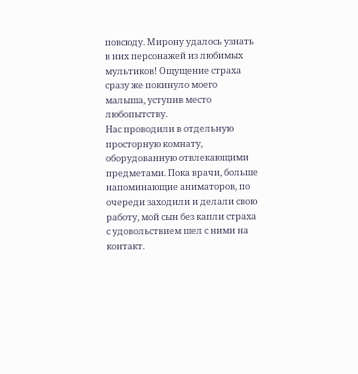повсюду. Мирону удалось узнать в них персонажей из любимых мультиков! Ощущение страха сразу же покинуло моего малыша, уступив место любопытству.
Нас проводили в отдельную просторную комнату, оборудованную отвлекающими предметами. Пока врачи, больше напоминающие аниматоров, по очереди заходили и делали свою работу, мой сын без капли страха с удовольствием шел с ними на контакт.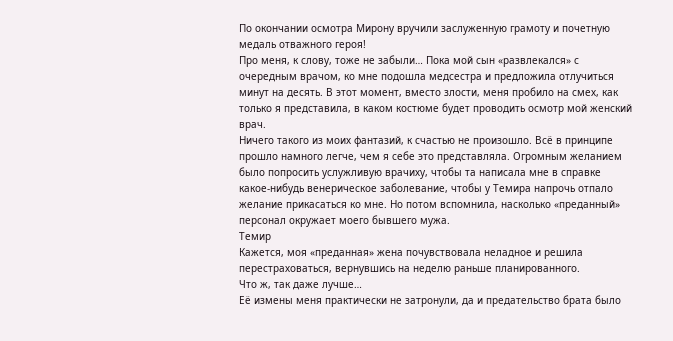По окончании осмотра Мирону вручили заслуженную грамоту и почетную медаль отважного героя!
Про меня, к слову, тоже не забыли… Пока мой сын «развлекался» с очередным врачом, ко мне подошла медсестра и предложила отлучиться минут на десять. В этот момент, вместо злости, меня пробило на смех, как только я представила, в каком костюме будет проводить осмотр мой женский врач.
Ничего такого из моих фантазий, к счастью не произошло. Всё в принципе прошло намного легче, чем я себе это представляла. Огромным желанием было попросить услужливую врачиху, чтобы та написала мне в справке какое-нибудь венерическое заболевание, чтобы у Темира напрочь отпало желание прикасаться ко мне. Но потом вспомнила, насколько «преданный» персонал окружает моего бывшего мужа.
Темир
Кажется, моя «преданная» жена почувствовала неладное и решила перестраховаться, вернувшись на неделю раньше планированного.
Что ж, так даже лучше…
Её измены меня практически не затронули, да и предательство брата было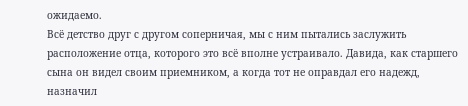ожидаемо.
Всё детство друг с другом соперничая, мы с ним пытались заслужить расположение отца, которого это всё вполне устраивало. Давида, как старшего сына он видел своим приемником, а когда тот не оправдал его надежд, назначил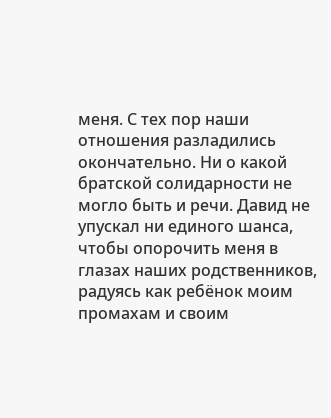меня. С тех пор наши отношения разладились окончательно. Ни о какой братской солидарности не могло быть и речи. Давид не упускал ни единого шанса, чтобы опорочить меня в глазах наших родственников, радуясь как ребёнок моим промахам и своим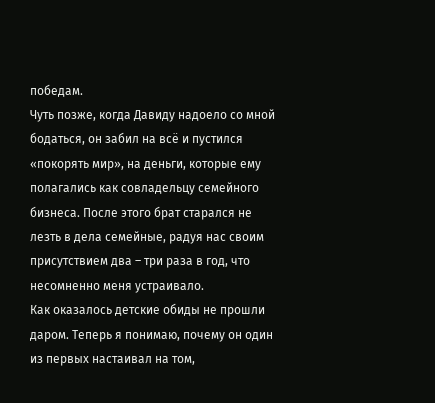победам.
Чуть позже, когда Давиду надоело со мной бодаться, он забил на всё и пустился «покорять мир», на деньги, которые ему полагались как совладельцу семейного бизнеса. После этого брат старался не лезть в дела семейные, радуя нас своим присутствием два – три раза в год, что несомненно меня устраивало.
Как оказалось детские обиды не прошли даром. Теперь я понимаю, почему он один из первых настаивал на том,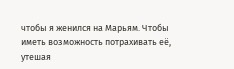чтобы я женился на Марьям. Чтобы иметь возможность потрахивать её, утешая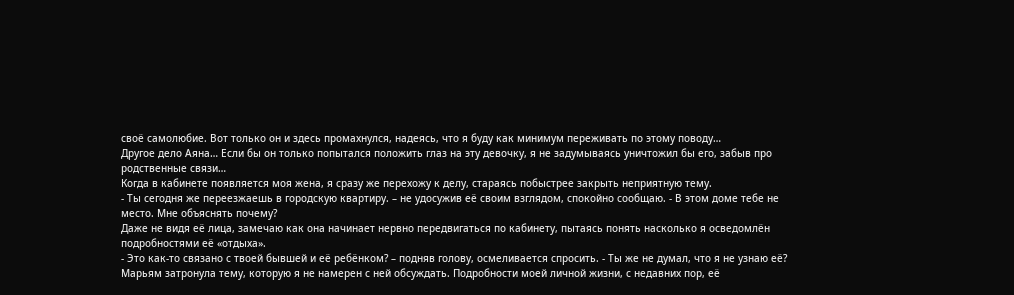своё самолюбие. Вот только он и здесь промахнулся, надеясь, что я буду как минимум переживать по этому поводу…
Другое дело Аяна… Если бы он только попытался положить глаз на эту девочку, я не задумываясь уничтожил бы его, забыв про родственные связи…
Когда в кабинете появляется моя жена, я сразу же перехожу к делу, стараясь побыстрее закрыть неприятную тему.
- Ты сегодня же переезжаешь в городскую квартиру. – не удосужив её своим взглядом, спокойно сообщаю. - В этом доме тебе не место. Мне объяснять почему?
Даже не видя её лица, замечаю как она начинает нервно передвигаться по кабинету, пытаясь понять насколько я осведомлён подробностями её «отдыха».
- Это как-то связано с твоей бывшей и её ребёнком? – подняв голову, осмеливается спросить. - Ты же не думал, что я не узнаю её?
Марьям затронула тему, которую я не намерен с ней обсуждать. Подробности моей личной жизни, с недавних пор, её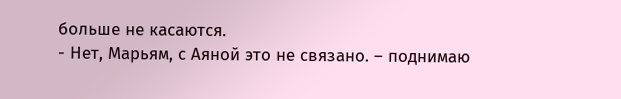больше не касаются.
- Нет, Марьям, с Аяной это не связано. – поднимаю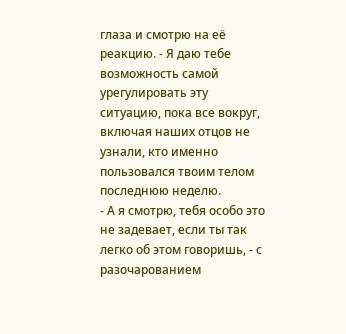глаза и смотрю на её реакцию. - Я даю тебе возможность самой урегулировать эту ситуацию, пока все вокруг, включая наших отцов не узнали, кто именно пользовался твоим телом последнюю неделю.
- А я смотрю, тебя особо это не задевает, если ты так легко об этом говоришь, - с разочарованием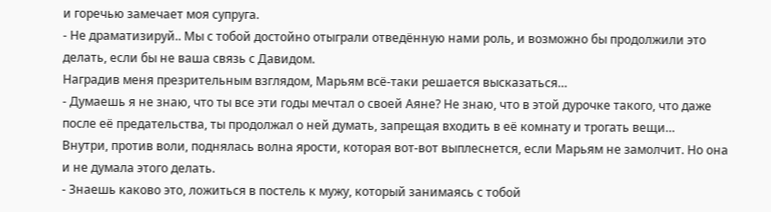и горечью замечает моя супруга.
- Не драматизируй.. Мы с тобой достойно отыграли отведённую нами роль, и возможно бы продолжили это делать, если бы не ваша связь с Давидом.
Наградив меня презрительным взглядом, Марьям всё-таки решается высказаться…
- Думаешь я не знаю, что ты все эти годы мечтал о своей Аяне? Не знаю, что в этой дурочке такого, что даже после её предательства, ты продолжал о ней думать, запрещая входить в её комнату и трогать вещи…
Внутри, против воли, поднялась волна ярости, которая вот-вот выплеснется, если Марьям не замолчит. Но она и не думала этого делать.
- Знаешь каково это, ложиться в постель к мужу, который занимаясь с тобой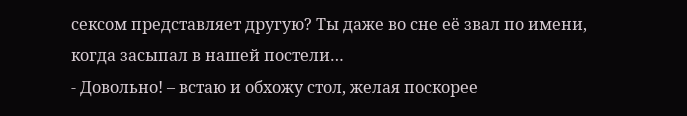сексом представляет другую? Ты даже во сне её звал по имени, когда засыпал в нашей постели…
- Довольно! – встаю и обхожу стол, желая поскорее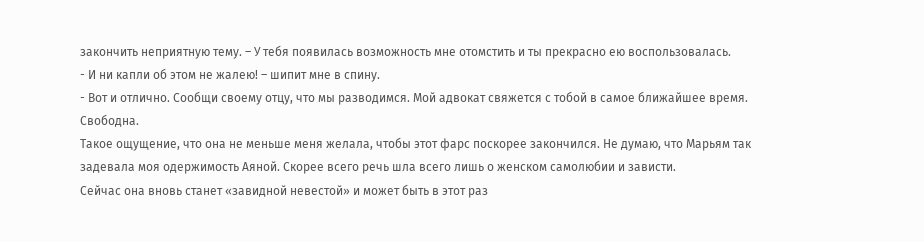закончить неприятную тему. – У тебя появилась возможность мне отомстить и ты прекрасно ею воспользовалась.
- И ни капли об этом не жалею! – шипит мне в спину.
- Вот и отлично. Сообщи своему отцу, что мы разводимся. Мой адвокат свяжется с тобой в самое ближайшее время. Свободна.
Такое ощущение, что она не меньше меня желала, чтобы этот фарс поскорее закончился. Не думаю, что Марьям так задевала моя одержимость Аяной. Скорее всего речь шла всего лишь о женском самолюбии и зависти.
Сейчас она вновь станет «завидной невестой» и может быть в этот раз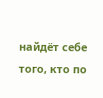найдёт себе того, кто по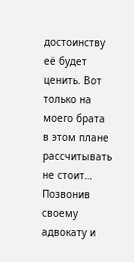достоинству её будет ценить. Вот только на моего брата в этом плане рассчитывать не стоит…
Позвонив своему адвокату и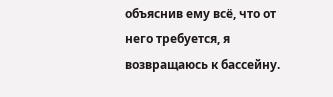объяснив ему всё, что от него требуется, я возвращаюсь к бассейну.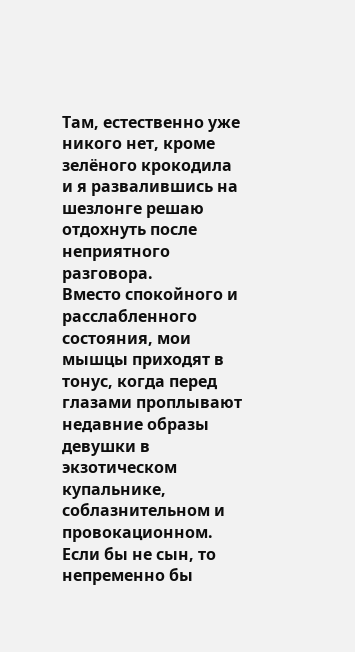Там, естественно уже никого нет, кроме зелёного крокодила и я развалившись на шезлонге решаю отдохнуть после неприятного разговора.
Вместо спокойного и расслабленного состояния, мои мышцы приходят в тонус, когда перед глазами проплывают недавние образы девушки в экзотическом купальнике, соблазнительном и провокационном. Если бы не сын, то непременно бы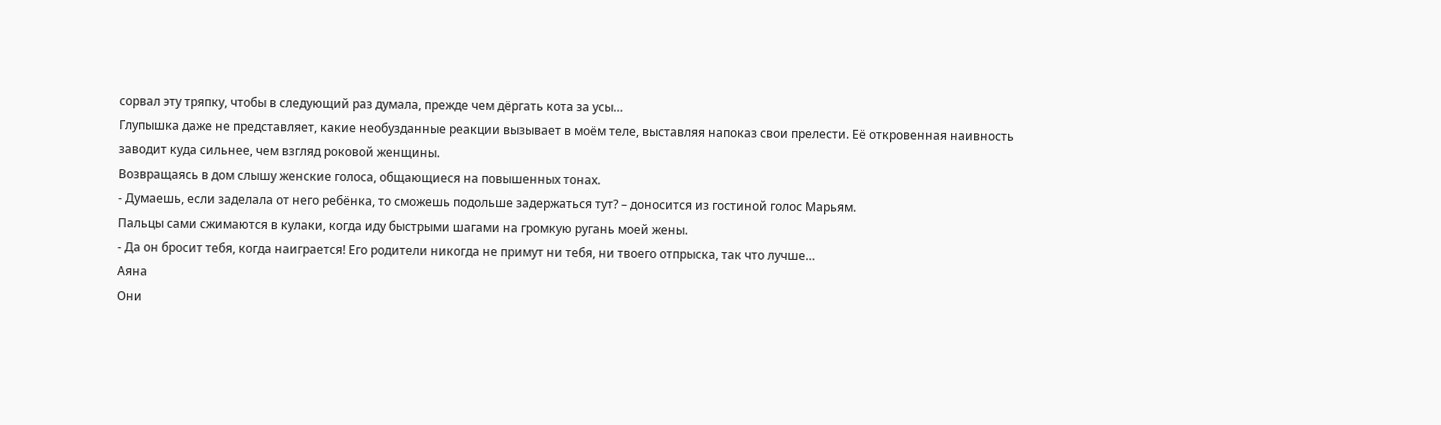сорвал эту тряпку, чтобы в следующий раз думала, прежде чем дёргать кота за усы…
Глупышка даже не представляет, какие необузданные реакции вызывает в моём теле, выставляя напоказ свои прелести. Её откровенная наивность заводит куда сильнее, чем взгляд роковой женщины.
Возвращаясь в дом слышу женские голоса, общающиеся на повышенных тонах.
- Думаешь, если заделала от него ребёнка, то сможешь подольше задержаться тут? – доносится из гостиной голос Марьям.
Пальцы сами сжимаются в кулаки, когда иду быстрыми шагами на громкую ругань моей жены.
- Да он бросит тебя, когда наиграется! Его родители никогда не примут ни тебя, ни твоего отпрыска, так что лучше…
Аяна
Они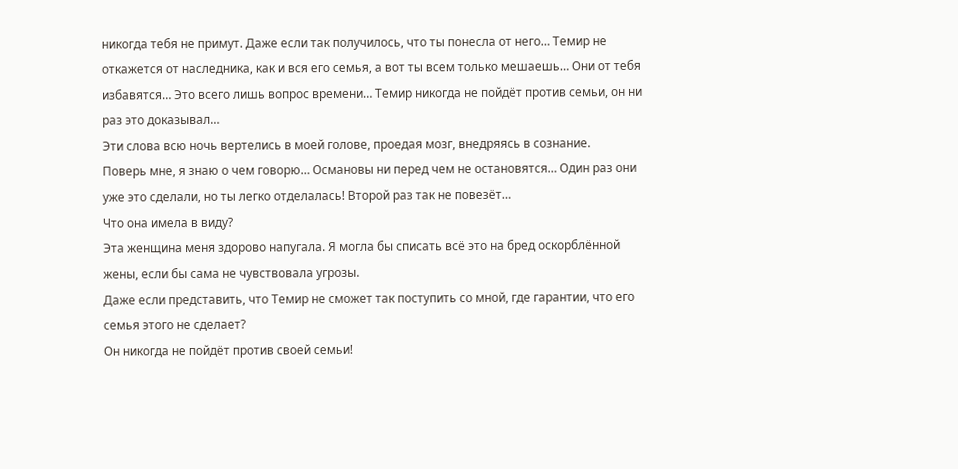никогда тебя не примут. Даже если так получилось, что ты понесла от него… Темир не откажется от наследника, как и вся его семья, а вот ты всем только мешаешь… Они от тебя избавятся… Это всего лишь вопрос времени… Темир никогда не пойдёт против семьи, он ни раз это доказывал…
Эти слова всю ночь вертелись в моей голове, проедая мозг, внедряясь в сознание.
Поверь мне, я знаю о чем говорю… Османовы ни перед чем не остановятся… Один раз они уже это сделали, но ты легко отделалась! Второй раз так не повезёт…
Что она имела в виду?
Эта женщина меня здорово напугала. Я могла бы списать всё это на бред оскорблённой жены, если бы сама не чувствовала угрозы.
Даже если представить, что Темир не сможет так поступить со мной, где гарантии, что его семья этого не сделает?
Он никогда не пойдёт против своей семьи!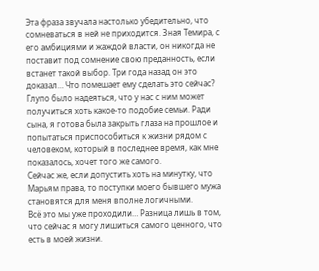Эта фраза звучала настолько убедительно, что сомневаться в ней не приходится. Зная Темира, с его амбициями и жаждой власти, он никогда не поставит под сомнение свою преданность, если встанет такой выбор. Три года назад он это доказал… Что помешает ему сделать это сейчас?
Глупо было надеяться, что у нас с ним может получиться хоть какое-то подобие семьи. Ради сына, я готова была закрыть глаза на прошлое и попытаться приспособиться к жизни рядом с человеком, который в последнее время, как мне показалось, хочет того же самого.
Сейчас же, если допустить хоть на минутку, что Марьям права, то поступки моего бывшего мужа становятся для меня вполне логичными.
Всё это мы уже проходили… Разница лишь в том, что сейчас я могу лишиться самого ценного, что есть в моей жизни.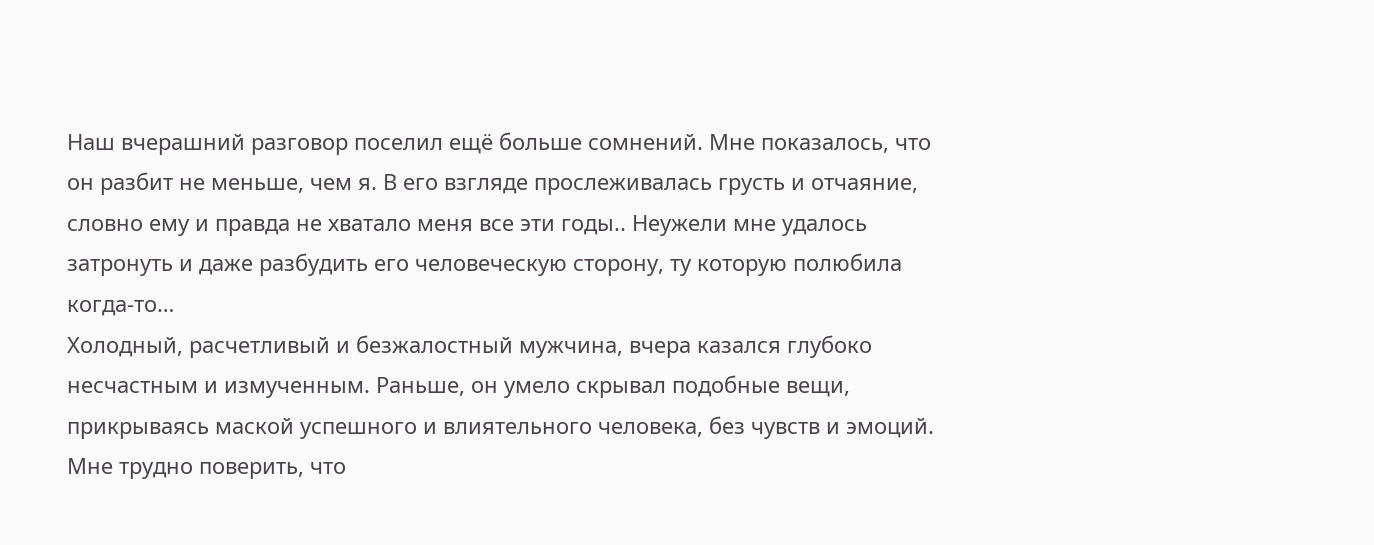Наш вчерашний разговор поселил ещё больше сомнений. Мне показалось, что он разбит не меньше, чем я. В его взгляде прослеживалась грусть и отчаяние, словно ему и правда не хватало меня все эти годы.. Неужели мне удалось затронуть и даже разбудить его человеческую сторону, ту которую полюбила когда-то…
Холодный, расчетливый и безжалостный мужчина, вчера казался глубоко несчастным и измученным. Раньше, он умело скрывал подобные вещи, прикрываясь маской успешного и влиятельного человека, без чувств и эмоций. Мне трудно поверить, что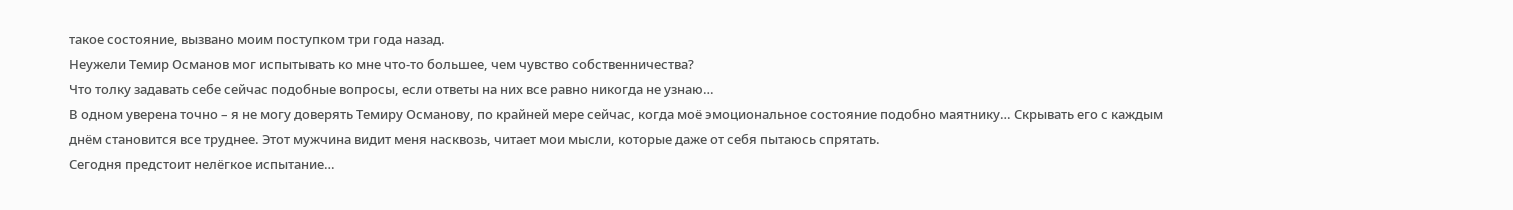такое состояние, вызвано моим поступком три года назад.
Неужели Темир Османов мог испытывать ко мне что-то большее, чем чувство собственничества?
Что толку задавать себе сейчас подобные вопросы, если ответы на них все равно никогда не узнаю…
В одном уверена точно – я не могу доверять Темиру Османову, по крайней мере сейчас, когда моё эмоциональное состояние подобно маятнику… Скрывать его с каждым днём становится все труднее. Этот мужчина видит меня насквозь, читает мои мысли, которые даже от себя пытаюсь спрятать.
Сегодня предстоит нелёгкое испытание…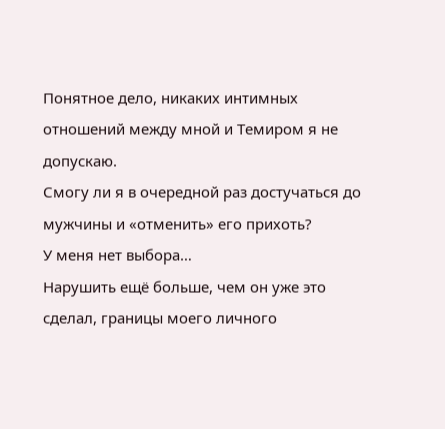Понятное дело, никаких интимных отношений между мной и Темиром я не допускаю.
Смогу ли я в очередной раз достучаться до мужчины и «отменить» его прихоть?
У меня нет выбора…
Нарушить ещё больше, чем он уже это сделал, границы моего личного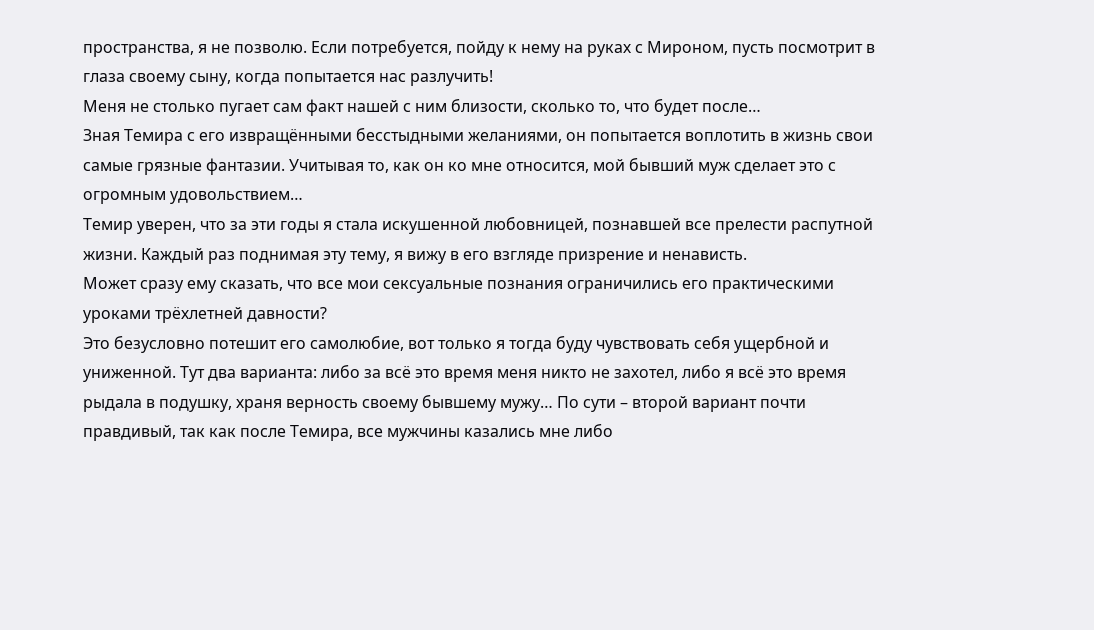пространства, я не позволю. Если потребуется, пойду к нему на руках с Мироном, пусть посмотрит в глаза своему сыну, когда попытается нас разлучить!
Меня не столько пугает сам факт нашей с ним близости, сколько то, что будет после…
Зная Темира с его извращёнными бесстыдными желаниями, он попытается воплотить в жизнь свои самые грязные фантазии. Учитывая то, как он ко мне относится, мой бывший муж сделает это с огромным удовольствием…
Темир уверен, что за эти годы я стала искушенной любовницей, познавшей все прелести распутной жизни. Каждый раз поднимая эту тему, я вижу в его взгляде призрение и ненависть.
Может сразу ему сказать, что все мои сексуальные познания ограничились его практическими уроками трёхлетней давности?
Это безусловно потешит его самолюбие, вот только я тогда буду чувствовать себя ущербной и униженной. Тут два варианта: либо за всё это время меня никто не захотел, либо я всё это время рыдала в подушку, храня верность своему бывшему мужу… По сути – второй вариант почти правдивый, так как после Темира, все мужчины казались мне либо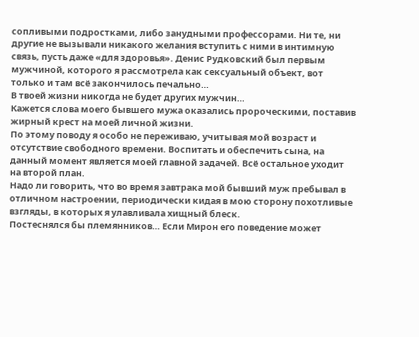сопливыми подростками, либо занудными профессорами. Ни те, ни другие не вызывали никакого желания вступить с ними в интимную связь, пусть даже «для здоровья». Денис Рудковский был первым мужчиной, которого я рассмотрела как сексуальный объект, вот только и там всё закончилось печально…
В твоей жизни никогда не будет других мужчин…
Кажется слова моего бывшего мужа оказались пророческими, поставив жирный крест на моей личной жизни.
По этому поводу я особо не переживаю, учитывая мой возраст и отсутствие свободного времени. Воспитать и обеспечить сына, на данный момент является моей главной задачей. Всё остальное уходит на второй план.
Надо ли говорить, что во время завтрака мой бывший муж пребывал в отличном настроении, периодически кидая в мою сторону похотливые взгляды, в которых я улавливала хищный блеск.
Постеснялся бы племянников… Если Мирон его поведение может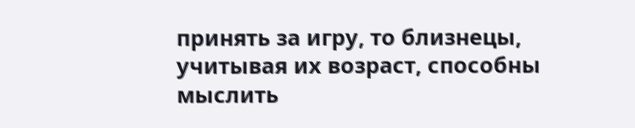принять за игру, то близнецы, учитывая их возраст, способны мыслить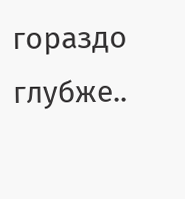гораздо глубже..